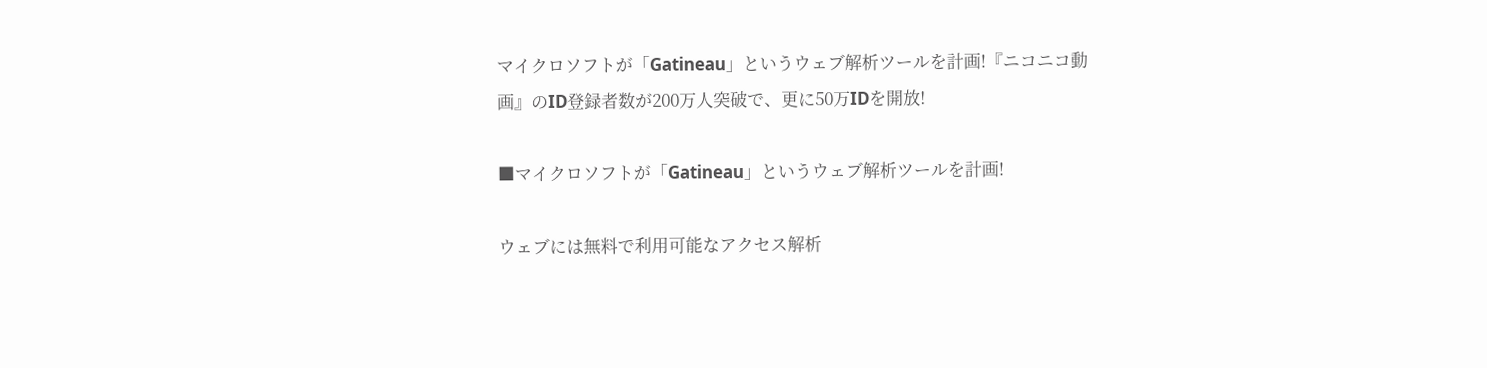マイクロソフトが「Gatineau」というウェブ解析ツールを計画!『ニコニコ動画』のID登録者数が200万人突破で、更に50万IDを開放!

■マイクロソフトが「Gatineau」というウェブ解析ツールを計画!

ウェブには無料で利用可能なアクセス解析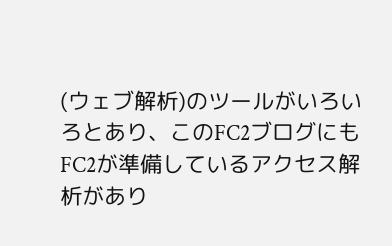(ウェブ解析)のツールがいろいろとあり、このFC2ブログにもFC2が準備しているアクセス解析があり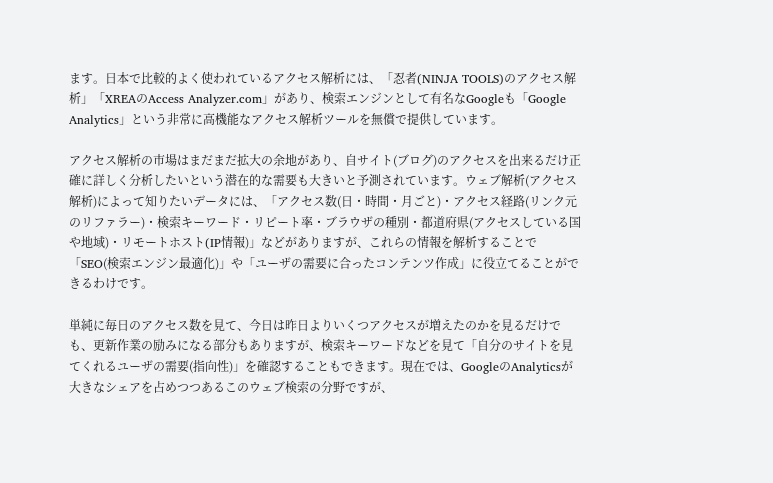ます。日本で比較的よく使われているアクセス解析には、「忍者(NINJA TOOLS)のアクセス解析」「XREAのAccess Analyzer.com」があり、検索エンジンとして有名なGoogleも「Google Analytics」という非常に高機能なアクセス解析ツールを無償で提供しています。

アクセス解析の市場はまだまだ拡大の余地があり、自サイト(ブログ)のアクセスを出来るだけ正確に詳しく分析したいという潜在的な需要も大きいと予測されています。ウェブ解析(アクセス解析)によって知りたいデータには、「アクセス数(日・時間・月ごと)・アクセス経路(リンク元のリファラー)・検索キーワード・リピート率・ブラウザの種別・都道府県(アクセスしている国や地域)・リモートホスト(IP情報)」などがありますが、これらの情報を解析することで「SEO(検索エンジン最適化)」や「ユーザの需要に合ったコンテンツ作成」に役立てることができるわけです。

単純に毎日のアクセス数を見て、今日は昨日よりいくつアクセスが増えたのかを見るだけでも、更新作業の励みになる部分もありますが、検索キーワードなどを見て「自分のサイトを見てくれるユーザの需要(指向性)」を確認することもできます。現在では、GoogleのAnalyticsが大きなシェアを占めつつあるこのウェブ検索の分野ですが、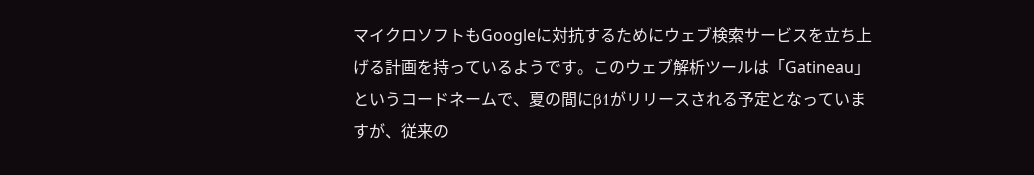マイクロソフトもGoogleに対抗するためにウェブ検索サービスを立ち上げる計画を持っているようです。このウェブ解析ツールは「Gatineau」というコードネームで、夏の間にβ1がリリースされる予定となっていますが、従来の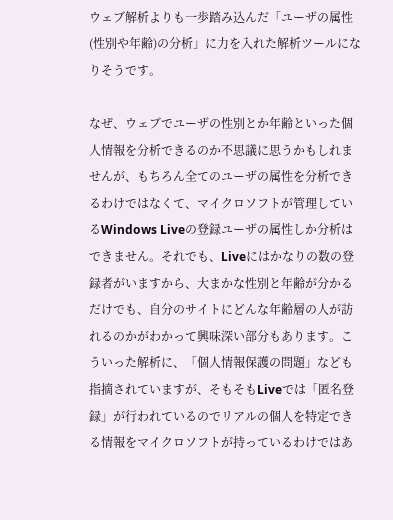ウェブ解析よりも一歩踏み込んだ「ユーザの属性(性別や年齢)の分析」に力を入れた解析ツールになりそうです。

なぜ、ウェブでユーザの性別とか年齢といった個人情報を分析できるのか不思議に思うかもしれませんが、もちろん全てのユーザの属性を分析できるわけではなくて、マイクロソフトが管理しているWindows Liveの登録ユーザの属性しか分析はできません。それでも、Liveにはかなりの数の登録者がいますから、大まかな性別と年齢が分かるだけでも、自分のサイトにどんな年齢層の人が訪れるのかがわかって興味深い部分もあります。こういった解析に、「個人情報保護の問題」なども指摘されていますが、そもそもLiveでは「匿名登録」が行われているのでリアルの個人を特定できる情報をマイクロソフトが持っているわけではあ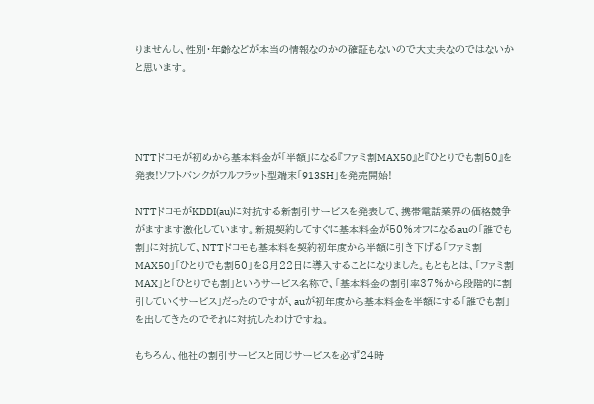りませんし、性別・年齢などが本当の情報なのかの確証もないので大丈夫なのではないかと思います。




NTTドコモが初めから基本料金が「半額」になる『ファミ割MAX50』と『ひとりでも割50』を発表!ソフトバンクがフルフラット型端末「913SH」を発売開始!

NTTドコモがKDDI(au)に対抗する新割引サービスを発表して、携帯電話業界の価格競争がますます激化しています。新規契約してすぐに基本料金が50%オフになるauの「誰でも割」に対抗して、NTTドコモも基本料を契約初年度から半額に引き下げる「ファミ割MAX50」「ひとりでも割50」を8月22日に導入することになりました。もともとは、「ファミ割MAX」と「ひとりでも割」というサービス名称で、「基本料金の割引率37%から段階的に割引していくサービス」だったのですが、auが初年度から基本料金を半額にする「誰でも割」を出してきたのでそれに対抗したわけですね。

もちろん、他社の割引サービスと同じサービスを必ず24時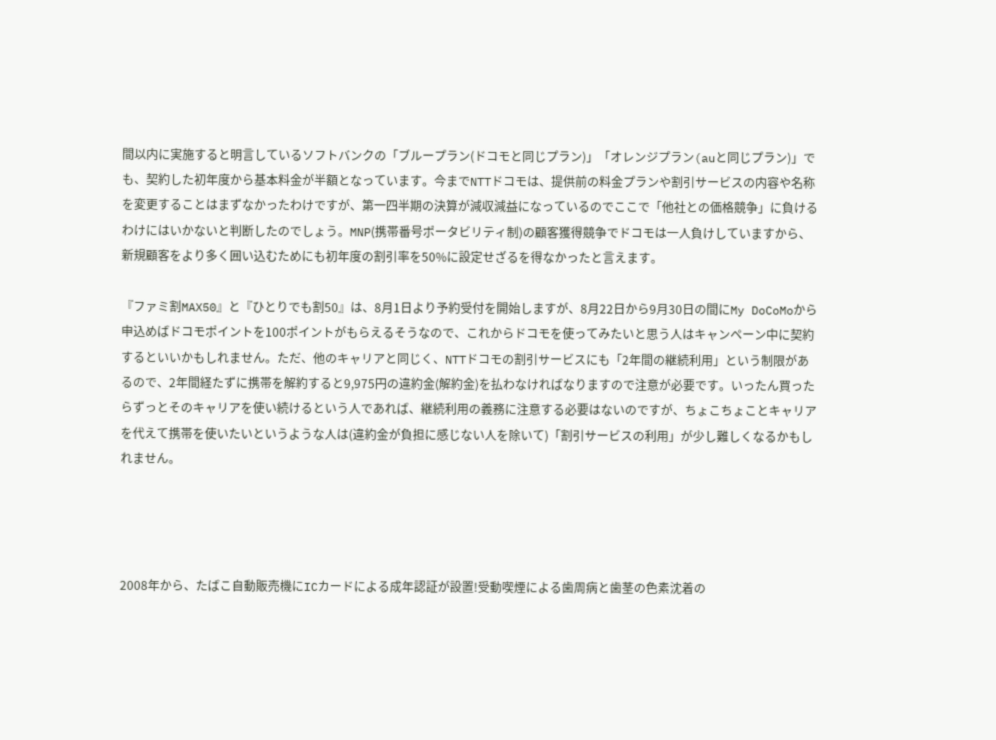間以内に実施すると明言しているソフトバンクの「ブループラン(ドコモと同じプラン)」「オレンジプラン(auと同じプラン)」でも、契約した初年度から基本料金が半額となっています。今までNTTドコモは、提供前の料金プランや割引サービスの内容や名称を変更することはまずなかったわけですが、第一四半期の決算が減収減益になっているのでここで「他社との価格競争」に負けるわけにはいかないと判断したのでしょう。MNP(携帯番号ポータビリティ制)の顧客獲得競争でドコモは一人負けしていますから、新規顧客をより多く囲い込むためにも初年度の割引率を50%に設定せざるを得なかったと言えます。

『ファミ割MAX50』と『ひとりでも割50』は、8月1日より予約受付を開始しますが、8月22日から9月30日の間にMy DoCoMoから申込めばドコモポイントを100ポイントがもらえるそうなので、これからドコモを使ってみたいと思う人はキャンペーン中に契約するといいかもしれません。ただ、他のキャリアと同じく、NTTドコモの割引サービスにも「2年間の継続利用」という制限があるので、2年間経たずに携帯を解約すると9,975円の違約金(解約金)を払わなければなりますので注意が必要です。いったん買ったらずっとそのキャリアを使い続けるという人であれば、継続利用の義務に注意する必要はないのですが、ちょこちょことキャリアを代えて携帯を使いたいというような人は(違約金が負担に感じない人を除いて)「割引サービスの利用」が少し難しくなるかもしれません。




2008年から、たばこ自動販売機にICカードによる成年認証が設置!受動喫煙による歯周病と歯茎の色素沈着の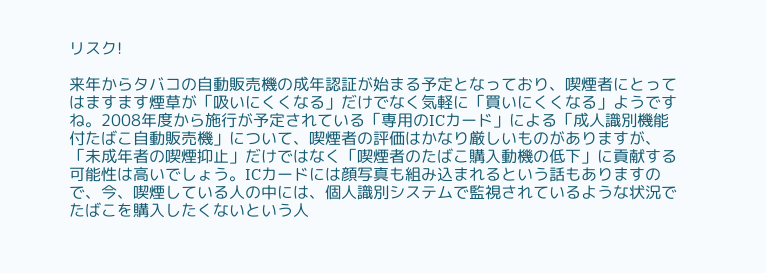リスク!

来年からタバコの自動販売機の成年認証が始まる予定となっており、喫煙者にとってはますます煙草が「吸いにくくなる」だけでなく気軽に「買いにくくなる」ようですね。2008年度から施行が予定されている「専用のICカード」による「成人識別機能付たばこ自動販売機」について、喫煙者の評価はかなり厳しいものがありますが、「未成年者の喫煙抑止」だけではなく「喫煙者のたばこ購入動機の低下」に貢献する可能性は高いでしょう。ICカードには顔写真も組み込まれるという話もありますので、今、喫煙している人の中には、個人識別システムで監視されているような状況でたばこを購入したくないという人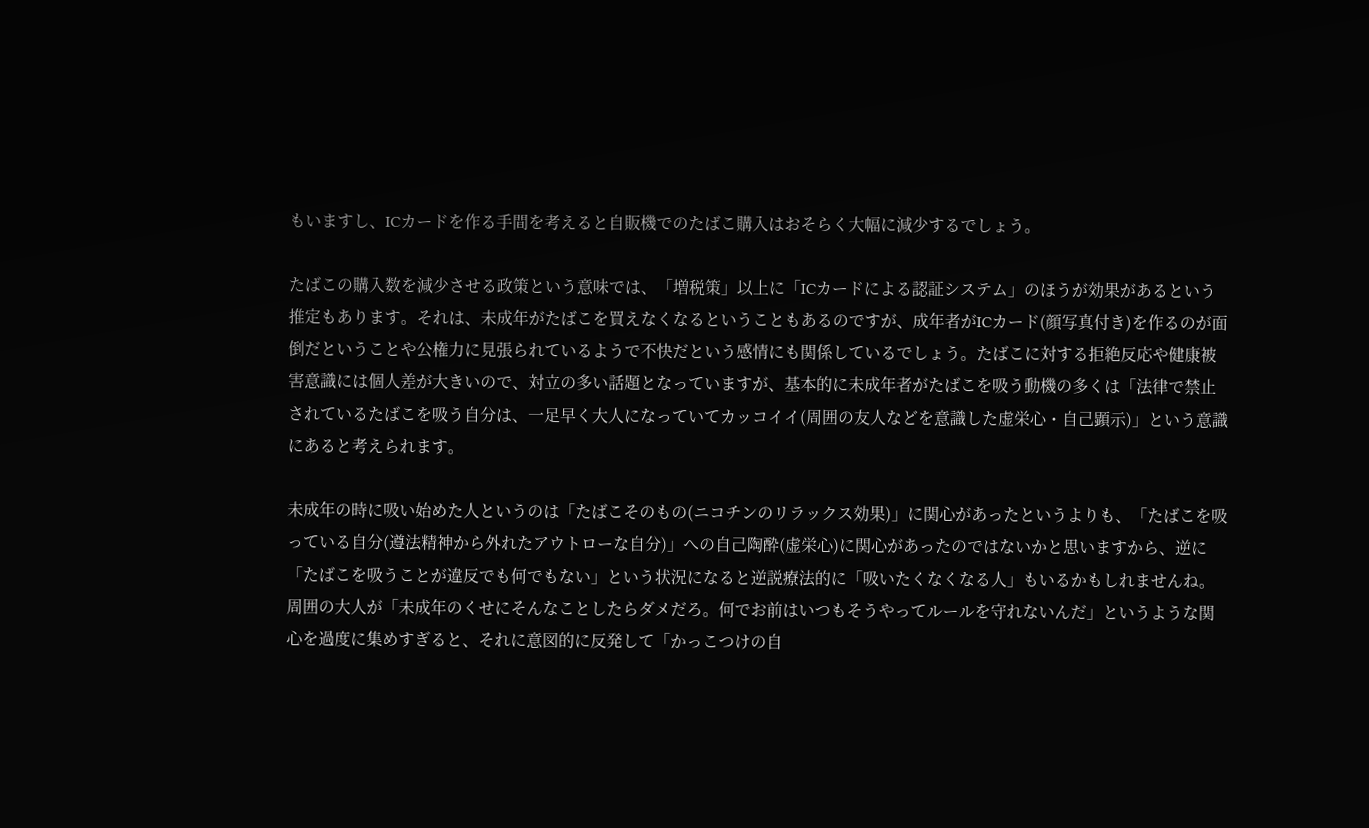もいますし、ICカードを作る手間を考えると自販機でのたばこ購入はおそらく大幅に減少するでしょう。

たばこの購入数を減少させる政策という意味では、「増税策」以上に「ICカードによる認証システム」のほうが効果があるという推定もあります。それは、未成年がたばこを買えなくなるということもあるのですが、成年者がICカード(顔写真付き)を作るのが面倒だということや公権力に見張られているようで不快だという感情にも関係しているでしょう。たばこに対する拒絶反応や健康被害意識には個人差が大きいので、対立の多い話題となっていますが、基本的に未成年者がたばこを吸う動機の多くは「法律で禁止されているたばこを吸う自分は、一足早く大人になっていてカッコイイ(周囲の友人などを意識した虚栄心・自己顕示)」という意識にあると考えられます。

未成年の時に吸い始めた人というのは「たばこそのもの(ニコチンのリラックス効果)」に関心があったというよりも、「たばこを吸っている自分(遵法精神から外れたアウトローな自分)」への自己陶酔(虚栄心)に関心があったのではないかと思いますから、逆に「たばこを吸うことが違反でも何でもない」という状況になると逆説療法的に「吸いたくなくなる人」もいるかもしれませんね。周囲の大人が「未成年のくせにそんなことしたらダメだろ。何でお前はいつもそうやってルールを守れないんだ」というような関心を過度に集めすぎると、それに意図的に反発して「かっこつけの自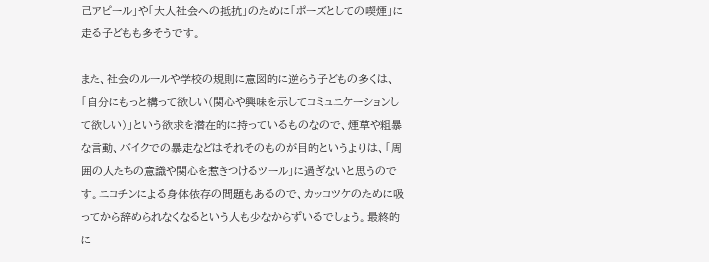己アピール」や「大人社会への抵抗」のために「ポーズとしての喫煙」に走る子どもも多そうです。

また、社会のルールや学校の規則に意図的に逆らう子どもの多くは、「自分にもっと構って欲しい(関心や興味を示してコミュニケーションして欲しい)」という欲求を潜在的に持っているものなので、煙草や粗暴な言動、バイクでの暴走などはそれそのものが目的というよりは、「周囲の人たちの意識や関心を惹きつけるツール」に過ぎないと思うのです。ニコチンによる身体依存の問題もあるので、カッコツケのために吸ってから辞められなくなるという人も少なからずいるでしょう。最終的に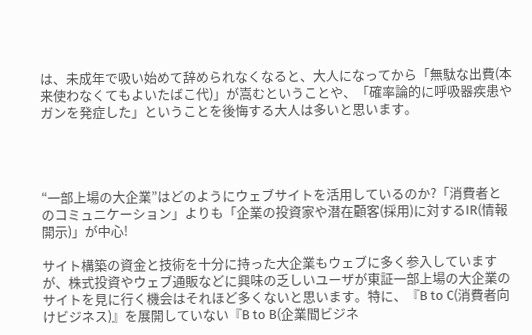は、未成年で吸い始めて辞められなくなると、大人になってから「無駄な出費(本来使わなくてもよいたばこ代)」が嵩むということや、「確率論的に呼吸器疾患やガンを発症した」ということを後悔する大人は多いと思います。




“一部上場の大企業”はどのようにウェブサイトを活用しているのか?「消費者とのコミュニケーション」よりも「企業の投資家や潜在顧客(採用)に対するIR(情報開示)」が中心!

サイト構築の資金と技術を十分に持った大企業もウェブに多く参入していますが、株式投資やウェブ通販などに興味の乏しいユーザが東証一部上場の大企業のサイトを見に行く機会はそれほど多くないと思います。特に、『B to C(消費者向けビジネス)』を展開していない『B to B(企業間ビジネ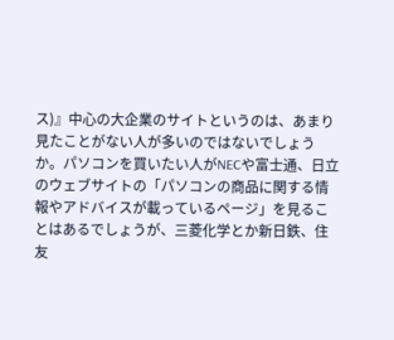ス)』中心の大企業のサイトというのは、あまり見たことがない人が多いのではないでしょうか。パソコンを買いたい人がNECや富士通、日立のウェブサイトの「パソコンの商品に関する情報やアドバイスが載っているページ」を見ることはあるでしょうが、三菱化学とか新日鉄、住友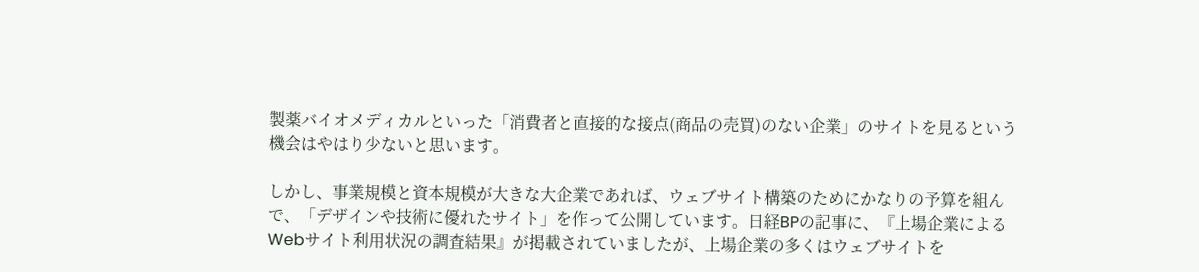製薬バイオメディカルといった「消費者と直接的な接点(商品の売買)のない企業」のサイトを見るという機会はやはり少ないと思います。

しかし、事業規模と資本規模が大きな大企業であれば、ウェブサイト構築のためにかなりの予算を組んで、「デザインや技術に優れたサイト」を作って公開しています。日経BPの記事に、『上場企業によるWebサイト利用状況の調査結果』が掲載されていましたが、上場企業の多くはウェブサイトを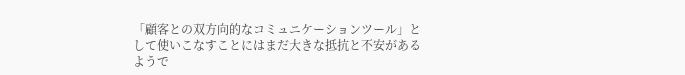「顧客との双方向的なコミュニケーションツール」として使いこなすことにはまだ大きな抵抗と不安があるようで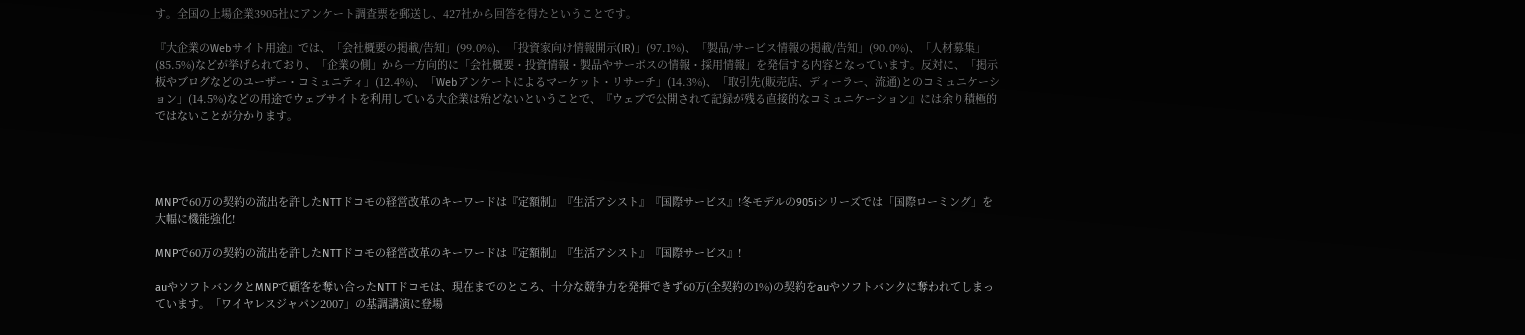す。全国の上場企業3905社にアンケート調査票を郵送し、427社から回答を得たということです。

『大企業のWebサイト用途』では、「会社概要の掲載/告知」(99.0%)、「投資家向け情報開示(IR)」(97.1%)、「製品/サービス情報の掲載/告知」(90.0%)、「人材募集」(85.5%)などが挙げられており、「企業の側」から一方向的に「会社概要・投資情報・製品やサーボスの情報・採用情報」を発信する内容となっています。反対に、「掲示板やブログなどのユーザー・コミュニティ」(12.4%)、「Webアンケートによるマーケット・リサーチ」(14.3%)、「取引先(販売店、ディーラー、流通)とのコミュニケーション」(14.5%)などの用途でウェブサイトを利用している大企業は殆どないということで、『ウェブで公開されて記録が残る直接的なコミュニケーション』には余り積極的ではないことが分かります。




MNPで60万の契約の流出を許したNTTドコモの経営改革のキーワードは『定額制』『生活アシスト』『国際サービス』!冬モデルの905iシリーズでは「国際ローミング」を大幅に機能強化!

MNPで60万の契約の流出を許したNTTドコモの経営改革のキーワードは『定額制』『生活アシスト』『国際サービス』!

auやソフトバンクとMNPで顧客を奪い合ったNTTドコモは、現在までのところ、十分な競争力を発揮できず60万(全契約の1%)の契約をauやソフトバンクに奪われてしまっています。「ワイヤレスジャパン2007」の基調講演に登場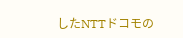したNTTドコモの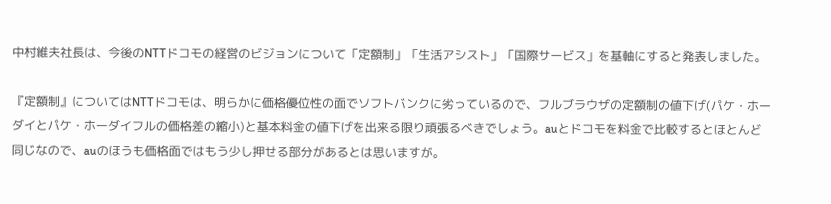中村維夫社長は、今後のNTTドコモの経営のビジョンについて「定額制」「生活アシスト」「国際サービス」を基軸にすると発表しました。

『定額制』についてはNTTドコモは、明らかに価格優位性の面でソフトバンクに劣っているので、フルブラウザの定額制の値下げ(パケ・ホーダイとパケ・ホーダイフルの価格差の縮小)と基本料金の値下げを出来る限り頑張るべきでしょう。auとドコモを料金で比較するとほとんど同じなので、auのほうも価格面ではもう少し押せる部分があるとは思いますが。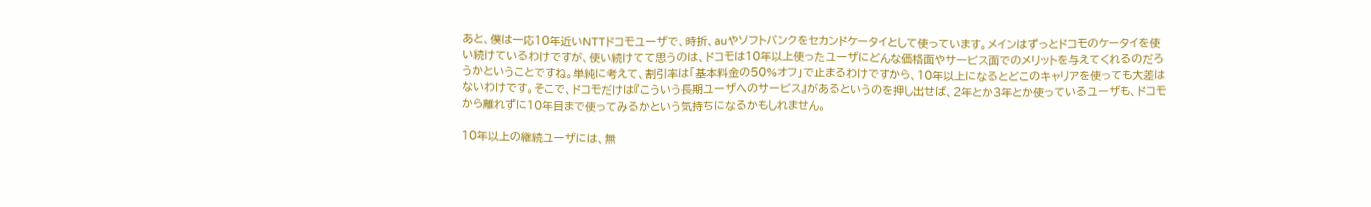あと、僕は一応10年近いNTTドコモユーザで、時折、auやソフトバンクをセカンドケータイとして使っています。メインはずっとドコモのケータイを使い続けているわけですが、使い続けてて思うのは、ドコモは10年以上使ったユーザにどんな価格面やサービス面でのメリットを与えてくれるのだろうかということですね。単純に考えて、割引率は「基本料金の50%オフ」で止まるわけですから、10年以上になるとどこのキャリアを使っても大差はないわけです。そこで、ドコモだけは『こういう長期ユーザへのサービス』があるというのを押し出せば、2年とか3年とか使っているユーザも、ドコモから離れずに10年目まで使ってみるかという気持ちになるかもしれません。

10年以上の継続ユーザには、無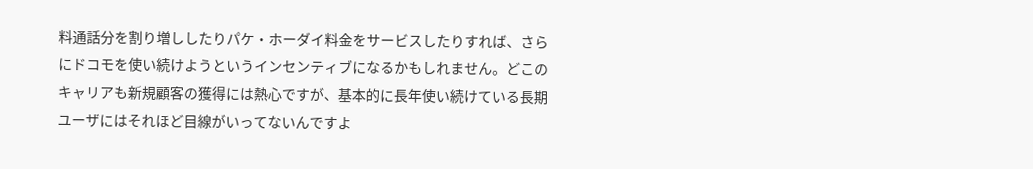料通話分を割り増ししたりパケ・ホーダイ料金をサービスしたりすれば、さらにドコモを使い続けようというインセンティブになるかもしれません。どこのキャリアも新規顧客の獲得には熱心ですが、基本的に長年使い続けている長期ユーザにはそれほど目線がいってないんですよ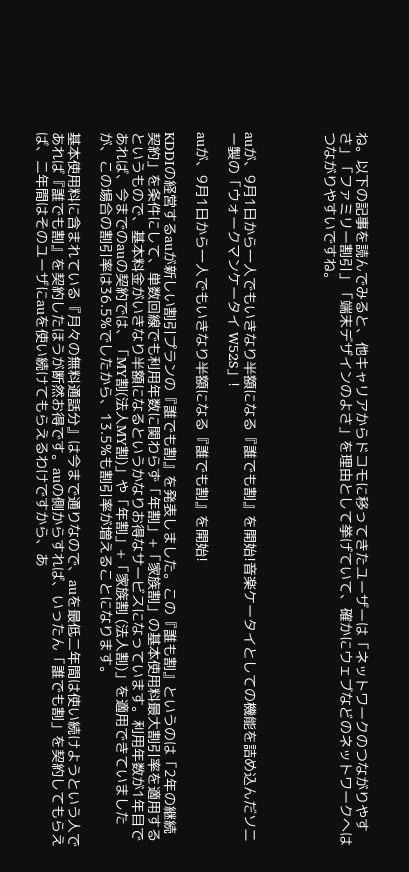ね。以下の記事を読んでみると、他キャリアからドコモに移ってきたユーザーは「ネットワークのつながりやすさ」「ファミリー割引」「端末デザインのよさ」を理由として挙げていて、確かにウェブなどのネットワークへはつながりやすいですね。




auが、9月1日から一人でもいきなり半額になる『誰でも割』を開始!音楽ケータイとしての機能を詰め込んだソニー製の「ウォークマンケータイ W52S」!

auが、9月1日から一人でもいきなり半額になる『誰でも割』を開始!

KDDIの経営するauが新しい割引プランの『誰でも割』を発表しました。この『誰も割』というのは「2年の継続契約」を条件にして、単数回線でも利用年数に関わらず「年割」+「家族割」の基本使用料最大割引率を適用するというもので、基本料金がいきなり半額になるというかなりお得なサービスになっています。利用年数が1年目であれば、今までのauの契約では、「MY割(法人MY割)」や「年割」+「家族割 (法人割)」を適用できていましたが、この場合の割引率は36.5%でしたから、13.5%も割引率が増えることになります。

基本使用料に含まれている『月々の無料通話分』は今まで通りなので、auを最低二年間は使い続けようという人であれば『誰でも割』を契約したほうが断然お得です。auの側からすれば、いったん「誰でも割」を契約してもらえば、二年間はそのユーザにauを使い続けてもらえるわけですから、あ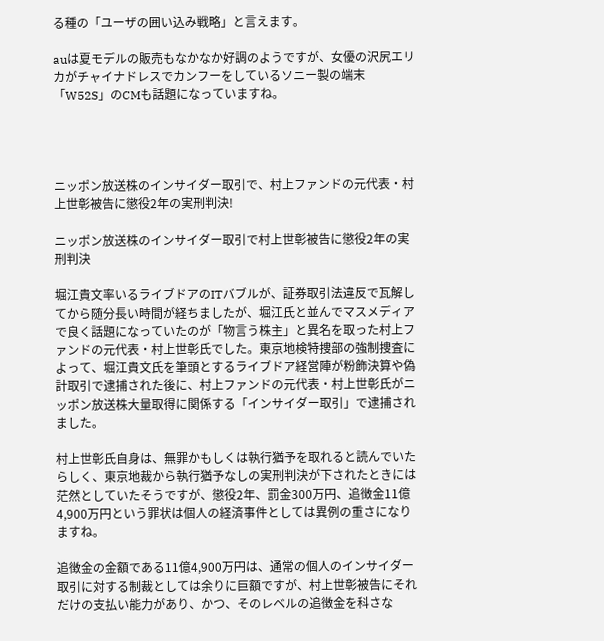る種の「ユーザの囲い込み戦略」と言えます。

auは夏モデルの販売もなかなか好調のようですが、女優の沢尻エリカがチャイナドレスでカンフーをしているソニー製の端末「W52S」のCMも話題になっていますね。




ニッポン放送株のインサイダー取引で、村上ファンドの元代表・村上世彰被告に懲役2年の実刑判決!

ニッポン放送株のインサイダー取引で村上世彰被告に懲役2年の実刑判決

堀江貴文率いるライブドアのITバブルが、証券取引法違反で瓦解してから随分長い時間が経ちましたが、堀江氏と並んでマスメディアで良く話題になっていたのが「物言う株主」と異名を取った村上ファンドの元代表・村上世彰氏でした。東京地検特捜部の強制捜査によって、堀江貴文氏を筆頭とするライブドア経営陣が粉飾決算や偽計取引で逮捕された後に、村上ファンドの元代表・村上世彰氏がニッポン放送株大量取得に関係する「インサイダー取引」で逮捕されました。

村上世彰氏自身は、無罪かもしくは執行猶予を取れると読んでいたらしく、東京地裁から執行猶予なしの実刑判決が下されたときには茫然としていたそうですが、懲役2年、罰金300万円、追徴金11億4,900万円という罪状は個人の経済事件としては異例の重さになりますね。

追徴金の金額である11億4,900万円は、通常の個人のインサイダー取引に対する制裁としては余りに巨額ですが、村上世彰被告にそれだけの支払い能力があり、かつ、そのレベルの追徴金を科さな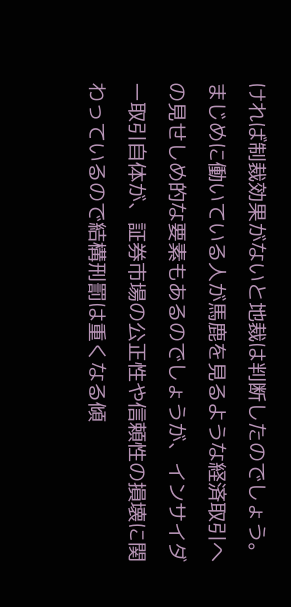ければ制裁効果がないと地裁は判断したのでしょう。まじめに働いている人が馬鹿を見るような経済取引への見せしめ的な要素もあるのでしょうが、インサイダー取引自体が、証券市場の公正性や信頼性の損壊に関わっているので結構刑罰は重くなる傾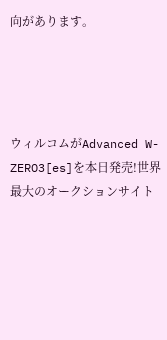向があります。




ウィルコムがAdvanced W-ZERO3[es]を本日発売!世界最大のオークションサイト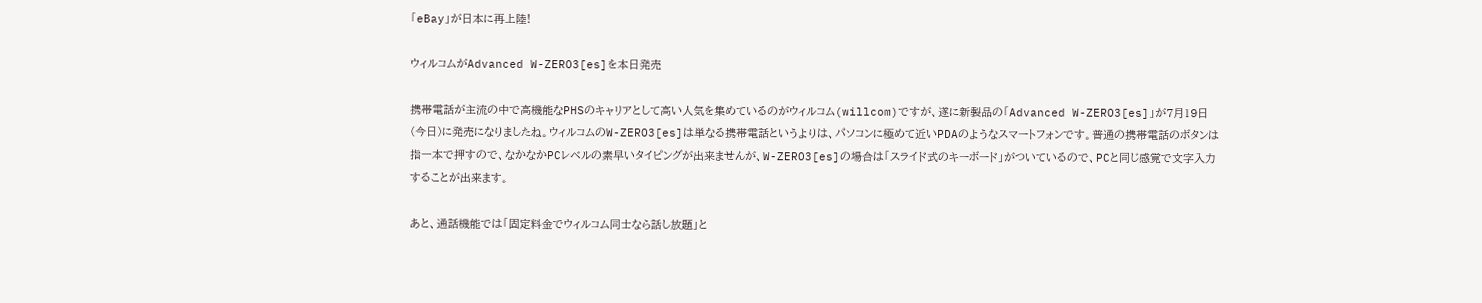「eBay」が日本に再上陸!

ウィルコムがAdvanced W-ZERO3[es]を本日発売

携帯電話が主流の中で高機能なPHSのキャリアとして高い人気を集めているのがウィルコム(willcom)ですが、遂に新製品の「Advanced W-ZERO3[es]」が7月19日(今日)に発売になりましたね。ウィルコムのW-ZERO3[es]は単なる携帯電話というよりは、パソコンに極めて近いPDAのようなスマートフォンです。普通の携帯電話のボタンは指一本で押すので、なかなかPCレベルの素早いタイピングが出来ませんが、W-ZERO3[es]の場合は「スライド式のキーボード」がついているので、PCと同じ感覚で文字入力することが出来ます。

あと、通話機能では「固定料金でウィルコム同士なら話し放題」と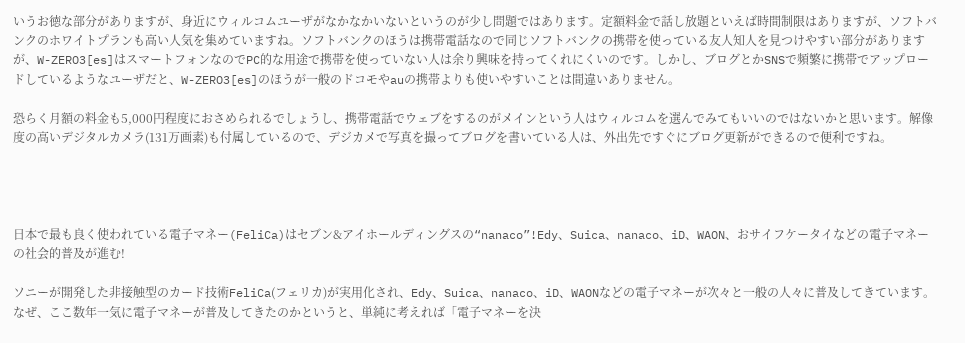いうお徳な部分がありますが、身近にウィルコムユーザがなかなかいないというのが少し問題ではあります。定額料金で話し放題といえば時間制限はありますが、ソフトバンクのホワイトプランも高い人気を集めていますね。ソフトバンクのほうは携帯電話なので同じソフトバンクの携帯を使っている友人知人を見つけやすい部分がありますが、W-ZERO3[es]はスマートフォンなのでPC的な用途で携帯を使っていない人は余り興味を持ってくれにくいのです。しかし、ブログとかSNSで頻繁に携帯でアップロードしているようなユーザだと、W-ZERO3[es]のほうが一般のドコモやauの携帯よりも使いやすいことは間違いありません。

恐らく月額の料金も5,000円程度におさめられるでしょうし、携帯電話でウェブをするのがメインという人はウィルコムを選んでみてもいいのではないかと思います。解像度の高いデジタルカメラ(131万画素)も付属しているので、デジカメで写真を撮ってブログを書いている人は、外出先ですぐにブログ更新ができるので便利ですね。




日本で最も良く使われている電子マネー(FeliCa)はセブン&アイホールディングスの“nanaco”!Edy、Suica、nanaco、iD、WAON、おサイフケータイなどの電子マネーの社会的普及が進む!

ソニーが開発した非接触型のカード技術FeliCa(フェリカ)が実用化され、Edy、Suica、nanaco、iD、WAONなどの電子マネーが次々と一般の人々に普及してきています。なぜ、ここ数年一気に電子マネーが普及してきたのかというと、単純に考えれば「電子マネーを決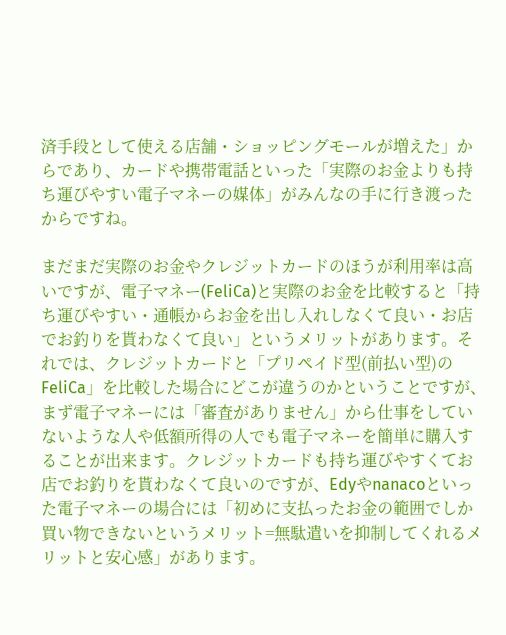済手段として使える店舗・ショッピングモールが増えた」からであり、カードや携帯電話といった「実際のお金よりも持ち運びやすい電子マネーの媒体」がみんなの手に行き渡ったからですね。

まだまだ実際のお金やクレジットカードのほうが利用率は高いですが、電子マネー(FeliCa)と実際のお金を比較すると「持ち運びやすい・通帳からお金を出し入れしなくて良い・お店でお釣りを貰わなくて良い」というメリットがあります。それでは、クレジットカードと「プリペイド型(前払い型)のFeliCa」を比較した場合にどこが違うのかということですが、まず電子マネーには「審査がありません」から仕事をしていないような人や低額所得の人でも電子マネーを簡単に購入することが出来ます。クレジットカードも持ち運びやすくてお店でお釣りを貰わなくて良いのですが、Edyやnanacoといった電子マネーの場合には「初めに支払ったお金の範囲でしか買い物できないというメリット=無駄遣いを抑制してくれるメリットと安心感」があります。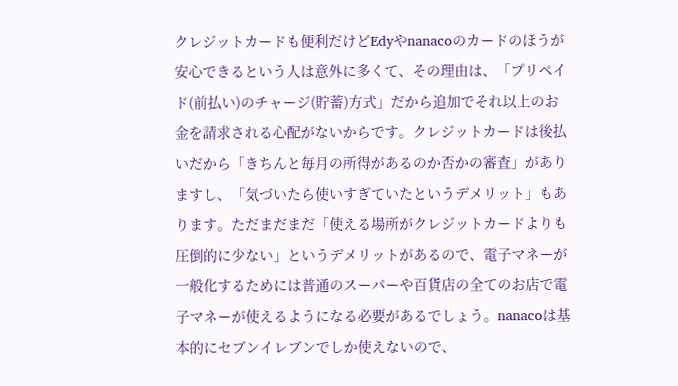クレジットカードも便利だけどEdyやnanacoのカードのほうが安心できるという人は意外に多くて、その理由は、「プリペイド(前払い)のチャージ(貯蓄)方式」だから追加でそれ以上のお金を請求される心配がないからです。クレジットカードは後払いだから「きちんと毎月の所得があるのか否かの審査」がありますし、「気づいたら使いすぎていたというデメリット」もあります。ただまだまだ「使える場所がクレジットカードよりも圧倒的に少ない」というデメリットがあるので、電子マネーが一般化するためには普通のスーパーや百貨店の全てのお店で電子マネーが使えるようになる必要があるでしょう。nanacoは基本的にセブンイレブンでしか使えないので、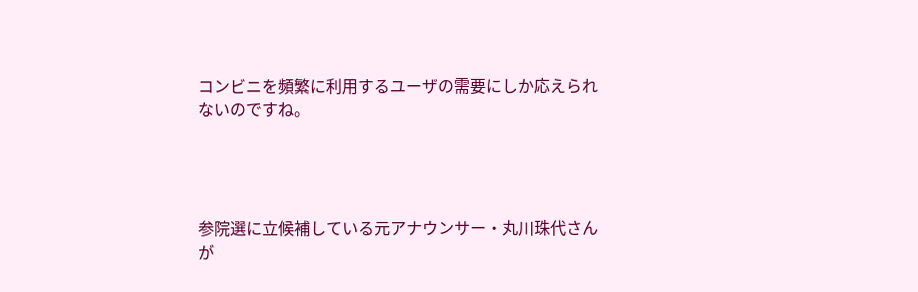コンビニを頻繁に利用するユーザの需要にしか応えられないのですね。




参院選に立候補している元アナウンサー・丸川珠代さんが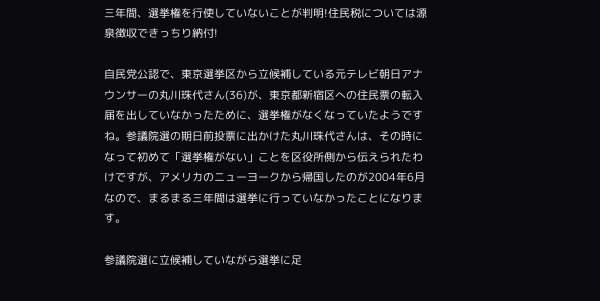三年間、選挙権を行使していないことが判明!住民税については源泉徴収できっちり納付!

自民党公認で、東京選挙区から立候補している元テレビ朝日アナウンサーの丸川珠代さん(36)が、東京都新宿区への住民票の転入届を出していなかったために、選挙権がなくなっていたようですね。参議院選の期日前投票に出かけた丸川珠代さんは、その時になって初めて「選挙権がない」ことを区役所側から伝えられたわけですが、アメリカのニューヨークから帰国したのが2004年6月なので、まるまる三年間は選挙に行っていなかったことになります。

参議院選に立候補していながら選挙に足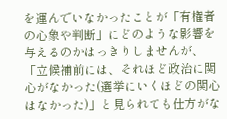を運んでいなかったことが「有権者の心象や判断」にどのような影響を与えるのかはっきりしませんが、「立候補前には、それほど政治に関心がなかった(選挙にいくほどの関心はなかった)」と見られても仕方がな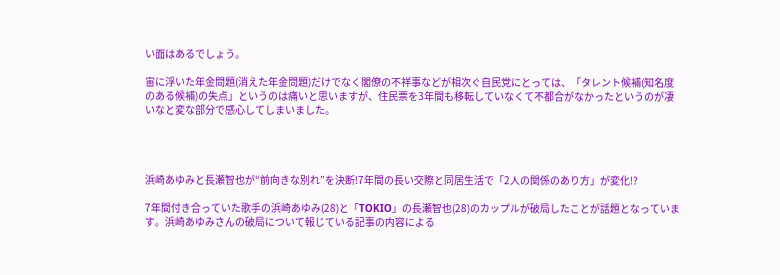い面はあるでしょう。

宙に浮いた年金問題(消えた年金問題)だけでなく閣僚の不祥事などが相次ぐ自民党にとっては、「タレント候補(知名度のある候補)の失点」というのは痛いと思いますが、住民票を3年間も移転していなくて不都合がなかったというのが凄いなと変な部分で感心してしまいました。




浜崎あゆみと長瀬智也が“前向きな別れ”を決断!7年間の長い交際と同居生活で「2人の関係のあり方」が変化!?

7年間付き合っていた歌手の浜崎あゆみ(28)と「TOKIO」の長瀬智也(28)のカップルが破局したことが話題となっています。浜崎あゆみさんの破局について報じている記事の内容による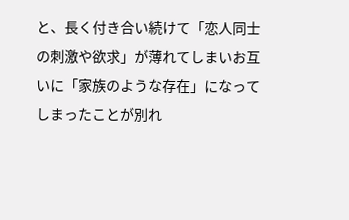と、長く付き合い続けて「恋人同士の刺激や欲求」が薄れてしまいお互いに「家族のような存在」になってしまったことが別れ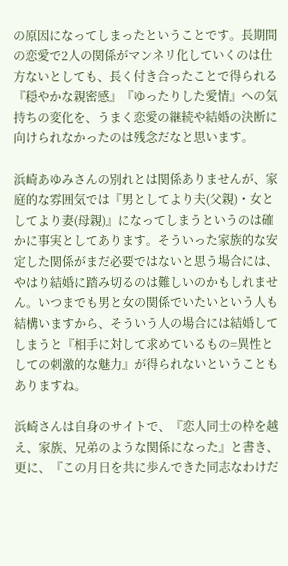の原因になってしまったということです。長期間の恋愛で2人の関係がマンネリ化していくのは仕方ないとしても、長く付き合ったことで得られる『穏やかな親密感』『ゆったりした愛情』への気持ちの変化を、うまく恋愛の継続や結婚の決断に向けられなかったのは残念だなと思います。

浜崎あゆみさんの別れとは関係ありませんが、家庭的な雰囲気では『男としてより夫(父親)・女としてより妻(母親)』になってしまうというのは確かに事実としてあります。そういった家族的な安定した関係がまだ必要ではないと思う場合には、やはり結婚に踏み切るのは難しいのかもしれません。いつまでも男と女の関係でいたいという人も結構いますから、そういう人の場合には結婚してしまうと『相手に対して求めているもの=異性としての刺激的な魅力』が得られないということもありますね。

浜崎さんは自身のサイトで、『恋人同士の枠を越え、家族、兄弟のような関係になった』と書き、更に、『この月日を共に歩んできた同志なわけだ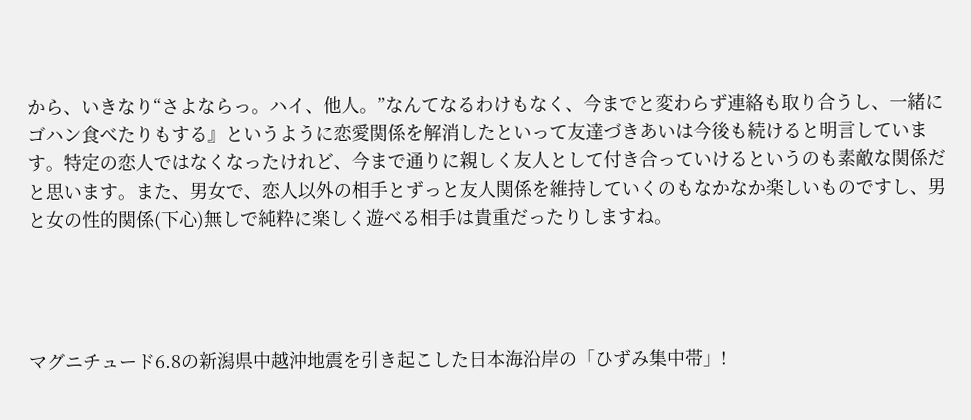から、いきなり“さよならっ。ハイ、他人。”なんてなるわけもなく、今までと変わらず連絡も取り合うし、一緒にゴハン食べたりもする』というように恋愛関係を解消したといって友達づきあいは今後も続けると明言しています。特定の恋人ではなくなったけれど、今まで通りに親しく友人として付き合っていけるというのも素敵な関係だと思います。また、男女で、恋人以外の相手とずっと友人関係を維持していくのもなかなか楽しいものですし、男と女の性的関係(下心)無しで純粋に楽しく遊べる相手は貴重だったりしますね。




マグニチュード6.8の新潟県中越沖地震を引き起こした日本海沿岸の「ひずみ集中帯」!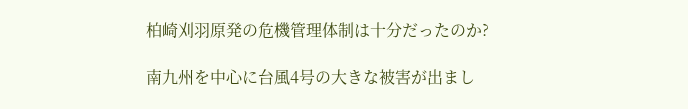柏崎刈羽原発の危機管理体制は十分だったのか?

南九州を中心に台風4号の大きな被害が出まし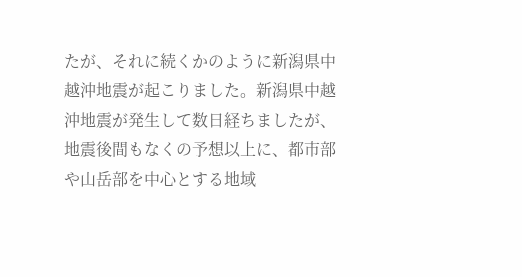たが、それに続くかのように新潟県中越沖地震が起こりました。新潟県中越沖地震が発生して数日経ちましたが、地震後間もなくの予想以上に、都市部や山岳部を中心とする地域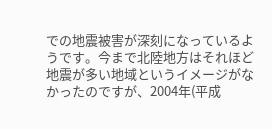での地震被害が深刻になっているようです。今まで北陸地方はそれほど地震が多い地域というイメージがなかったのですが、2004年(平成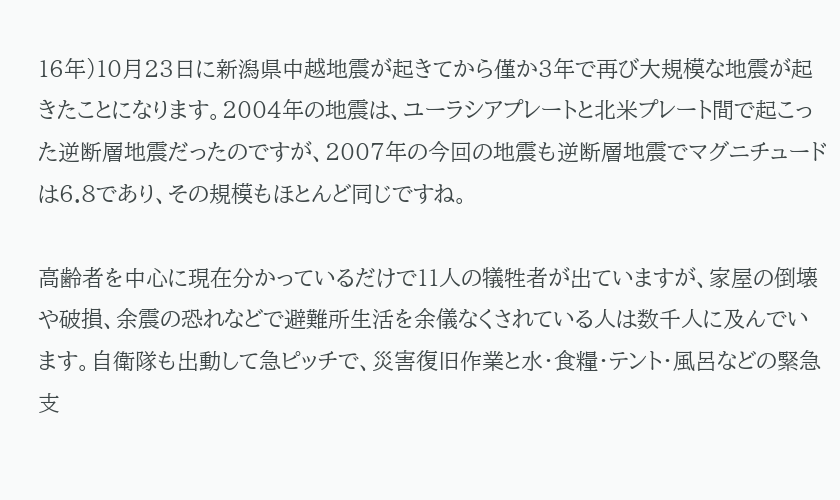16年)10月23日に新潟県中越地震が起きてから僅か3年で再び大規模な地震が起きたことになります。2004年の地震は、ユーラシアプレートと北米プレート間で起こった逆断層地震だったのですが、2007年の今回の地震も逆断層地震でマグニチュードは6.8であり、その規模もほとんど同じですね。

高齢者を中心に現在分かっているだけで11人の犠牲者が出ていますが、家屋の倒壊や破損、余震の恐れなどで避難所生活を余儀なくされている人は数千人に及んでいます。自衛隊も出動して急ピッチで、災害復旧作業と水・食糧・テント・風呂などの緊急支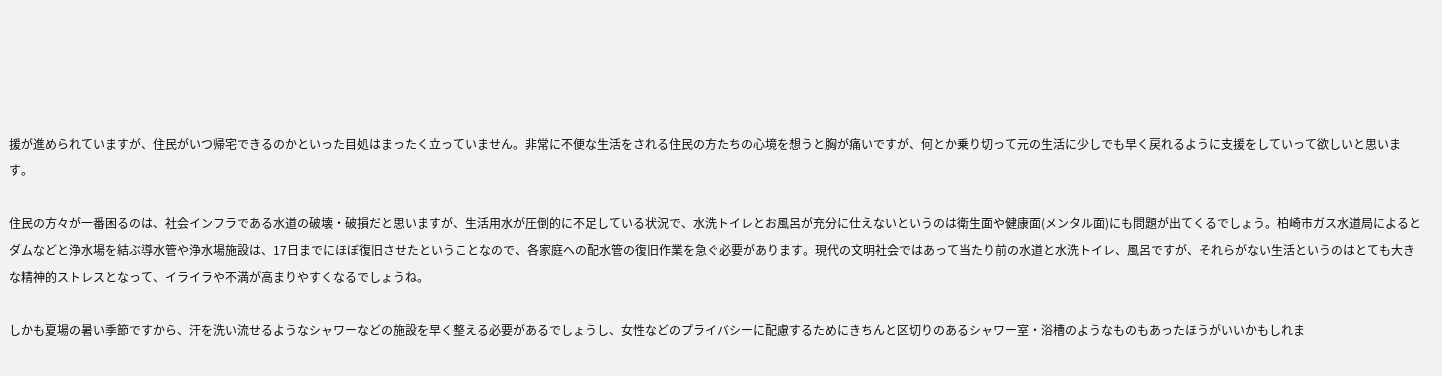援が進められていますが、住民がいつ帰宅できるのかといった目処はまったく立っていません。非常に不便な生活をされる住民の方たちの心境を想うと胸が痛いですが、何とか乗り切って元の生活に少しでも早く戻れるように支援をしていって欲しいと思います。

住民の方々が一番困るのは、社会インフラである水道の破壊・破損だと思いますが、生活用水が圧倒的に不足している状況で、水洗トイレとお風呂が充分に仕えないというのは衛生面や健康面(メンタル面)にも問題が出てくるでしょう。柏崎市ガス水道局によるとダムなどと浄水場を結ぶ導水管や浄水場施設は、17日までにほぼ復旧させたということなので、各家庭への配水管の復旧作業を急ぐ必要があります。現代の文明社会ではあって当たり前の水道と水洗トイレ、風呂ですが、それらがない生活というのはとても大きな精神的ストレスとなって、イライラや不満が高まりやすくなるでしょうね。

しかも夏場の暑い季節ですから、汗を洗い流せるようなシャワーなどの施設を早く整える必要があるでしょうし、女性などのプライバシーに配慮するためにきちんと区切りのあるシャワー室・浴槽のようなものもあったほうがいいかもしれま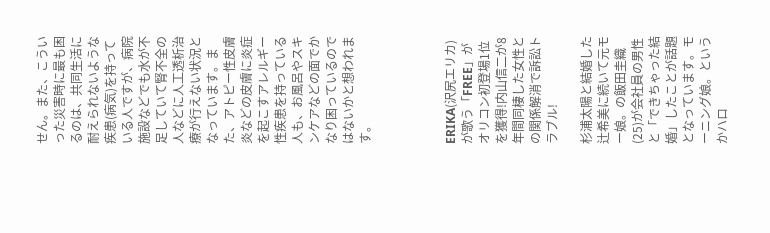せん。また、こういった災害時に最も困るのは、共同生活に耐えられないような疾患(病気)を持っている人ですが、病院施設などでも水が不足していて腎不全の人などに人工透析治療が行えない状況となっています。また、アトピー性皮膚炎などの皮膚に炎症を起こすアレルギー性疾患を持っている人も、お風呂やスキンケアなどの面でかなり困っているのではないかと想われます。




ERIKA(沢尻エリカ)が歌う「FREE」がオリコン初登場1位を獲得!内山信二が8年間同棲した女性との関係解消で訴訟トラブル!

杉浦太陽と結婚した辻希美に続いて元モー娘。の飯田圭織(25)が会社員の男性と「できちゃった結婚」したことが話題となっています。モーニング娘。というかハロ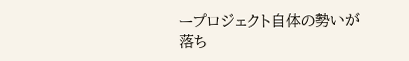ープロジェクト自体の勢いが落ち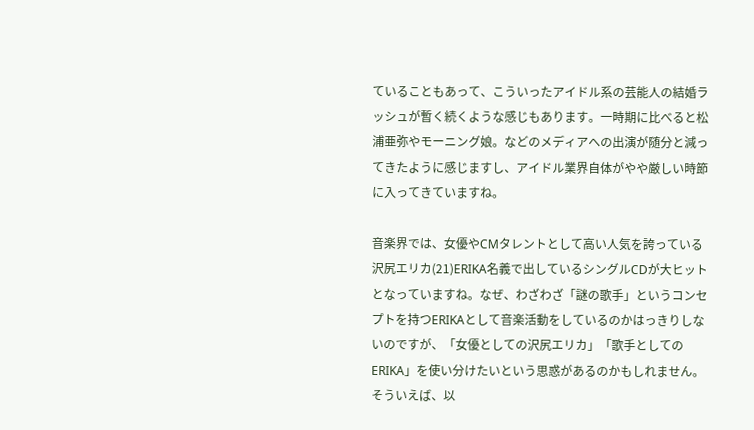ていることもあって、こういったアイドル系の芸能人の結婚ラッシュが暫く続くような感じもあります。一時期に比べると松浦亜弥やモーニング娘。などのメディアへの出演が随分と減ってきたように感じますし、アイドル業界自体がやや厳しい時節に入ってきていますね。

音楽界では、女優やCMタレントとして高い人気を誇っている沢尻エリカ(21)ERIKA名義で出しているシングルCDが大ヒットとなっていますね。なぜ、わざわざ「謎の歌手」というコンセプトを持つERIKAとして音楽活動をしているのかはっきりしないのですが、「女優としての沢尻エリカ」「歌手としてのERIKA」を使い分けたいという思惑があるのかもしれません。そういえば、以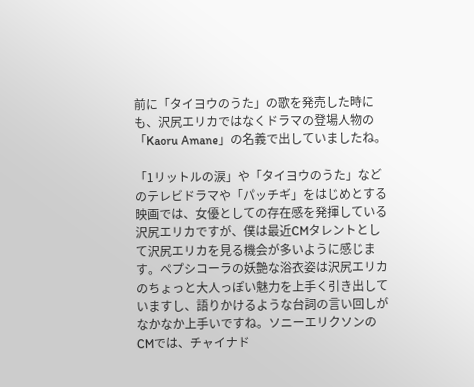前に「タイヨウのうた」の歌を発売した時にも、沢尻エリカではなくドラマの登場人物の「Kaoru Amane」の名義で出していましたね。

「1リットルの涙」や「タイヨウのうた」などのテレビドラマや「パッチギ」をはじめとする映画では、女優としての存在感を発揮している沢尻エリカですが、僕は最近CMタレントとして沢尻エリカを見る機会が多いように感じます。ペプシコーラの妖艶な浴衣姿は沢尻エリカのちょっと大人っぽい魅力を上手く引き出していますし、語りかけるような台詞の言い回しがなかなか上手いですね。ソニーエリクソンのCMでは、チャイナド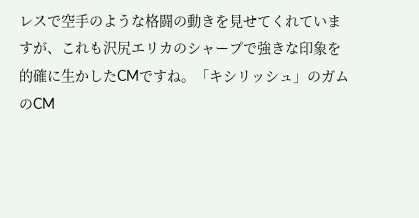レスで空手のような格闘の動きを見せてくれていますが、これも沢尻エリカのシャープで強きな印象を的確に生かしたCMですね。「キシリッシュ」のガムのCM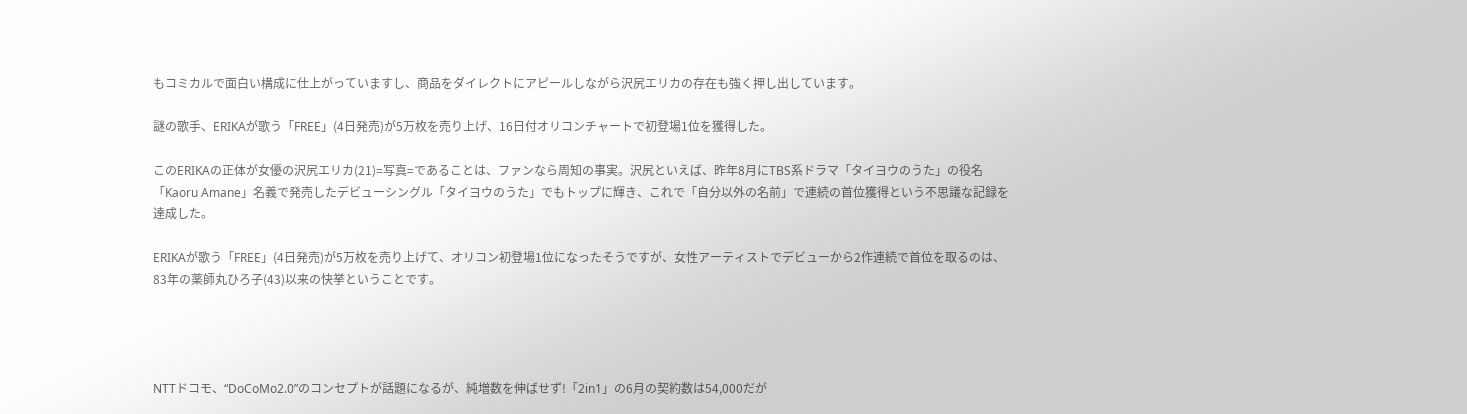もコミカルで面白い構成に仕上がっていますし、商品をダイレクトにアピールしながら沢尻エリカの存在も強く押し出しています。

謎の歌手、ERIKAが歌う「FREE」(4日発売)が5万枚を売り上げ、16日付オリコンチャートで初登場1位を獲得した。

このERIKAの正体が女優の沢尻エリカ(21)=写真=であることは、ファンなら周知の事実。沢尻といえば、昨年8月にTBS系ドラマ「タイヨウのうた」の役名「Kaoru Amane」名義で発売したデビューシングル「タイヨウのうた」でもトップに輝き、これで「自分以外の名前」で連続の首位獲得という不思議な記録を達成した。

ERIKAが歌う「FREE」(4日発売)が5万枚を売り上げて、オリコン初登場1位になったそうですが、女性アーティストでデビューから2作連続で首位を取るのは、83年の薬師丸ひろ子(43)以来の快挙ということです。




NTTドコモ、“DoCoMo2.0”のコンセプトが話題になるが、純増数を伸ばせず!「2in1」の6月の契約数は54,000だが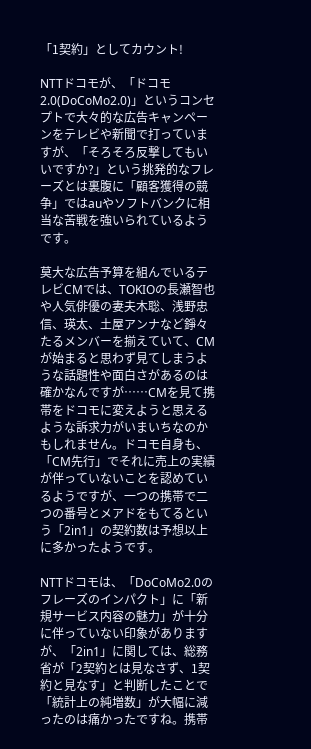「1契約」としてカウント!

NTTドコモが、「ドコモ2.0(DoCoMo2.0)」というコンセプトで大々的な広告キャンペーンをテレビや新聞で打っていますが、「そろそろ反撃してもいいですか?」という挑発的なフレーズとは裏腹に「顧客獲得の競争」ではauやソフトバンクに相当な苦戦を強いられているようです。

莫大な広告予算を組んでいるテレビCMでは、TOKIOの長瀬智也や人気俳優の妻夫木聡、浅野忠信、瑛太、土屋アンナなど錚々たるメンバーを揃えていて、CMが始まると思わず見てしまうような話題性や面白さがあるのは確かなんですが……CMを見て携帯をドコモに変えようと思えるような訴求力がいまいちなのかもしれません。ドコモ自身も、「CM先行」でそれに売上の実績が伴っていないことを認めているようですが、一つの携帯で二つの番号とメアドをもてるという「2in1」の契約数は予想以上に多かったようです。

NTTドコモは、「DoCoMo2.0のフレーズのインパクト」に「新規サービス内容の魅力」が十分に伴っていない印象がありますが、「2in1」に関しては、総務省が「2契約とは見なさず、1契約と見なす」と判断したことで「統計上の純増数」が大幅に減ったのは痛かったですね。携帯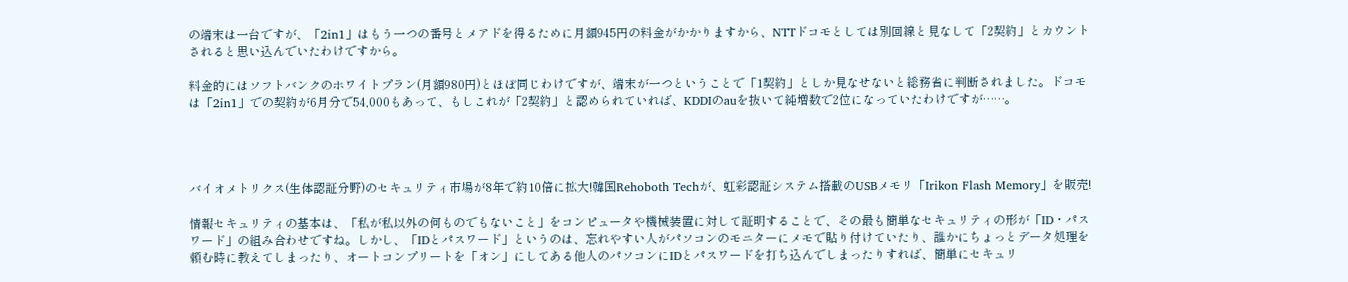の端末は一台ですが、「2in1」はもう一つの番号とメアドを得るために月額945円の料金がかかりますから、NTTドコモとしては別回線と見なして「2契約」とカウントされると思い込んでいたわけですから。

料金的にはソフトバンクのホワイトプラン(月額980円)とほぼ同じわけですが、端末が一つということで「1契約」としか見なせないと総務省に判断されました。ドコモは「2in1」での契約が6月分で54,000もあって、もしこれが「2契約」と認められていれば、KDDIのauを抜いて純増数で2位になっていたわけですが……。




バイオメトリクス(生体認証分野)のセキュリティ市場が8年で約10倍に拡大!韓国Rehoboth Techが、虹彩認証システム搭載のUSBメモリ「Irikon Flash Memory」を販売!

情報セキュリティの基本は、「私が私以外の何ものでもないこと」をコンピュータや機械装置に対して証明することで、その最も簡単なセキュリティの形が「ID・パスワード」の組み合わせですね。しかし、「IDとパスワード」というのは、忘れやすい人がパソコンのモニターにメモで貼り付けていたり、誰かにちょっとデータ処理を頼む時に教えてしまったり、オートコンプリートを「オン」にしてある他人のパソコンにIDとパスワードを打ち込んでしまったりすれば、簡単にセキュリ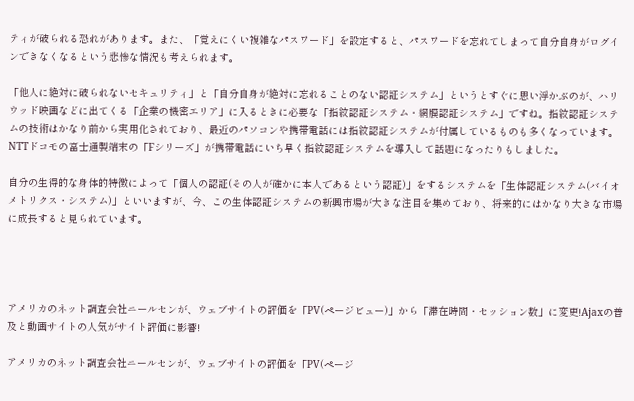ティが破られる恐れがあります。また、「覚えにくい複雑なパスワード」を設定すると、パスワードを忘れてしまって自分自身がログインできなくなるという悲惨な情況も考えられます。

「他人に絶対に破られないセキュリティ」と「自分自身が絶対に忘れることのない認証システム」というとすぐに思い浮かぶのが、ハリウッド映画などに出てくる「企業の機密エリア」に入るときに必要な「指紋認証システム・網膜認証システム」ですね。指紋認証システムの技術はかなり前から実用化されており、最近のパソコンや携帯電話には指紋認証システムが付属しているものも多くなっています。NTTドコモの富士通製端末の「Fシリーズ」が携帯電話にいち早く指紋認証システムを導入して話題になったりもしました。

自分の生得的な身体的特徴によって「個人の認証(その人が確かに本人であるという認証)」をするシステムを「生体認証システム(バイオメトリクス・システム)」といいますが、今、この生体認証システムの新興市場が大きな注目を集めており、将来的にはかなり大きな市場に成長すると見られています。




アメリカのネット調査会社ニールセンが、ウェブサイトの評価を「PV(ページビュー)」から「滞在時間・セッション数」に変更!Ajaxの普及と動画サイトの人気がサイト評価に影響!

アメリカのネット調査会社ニールセンが、ウェブサイトの評価を「PV(ページ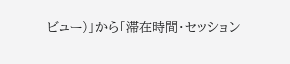ビュー)」から「滞在時間・セッション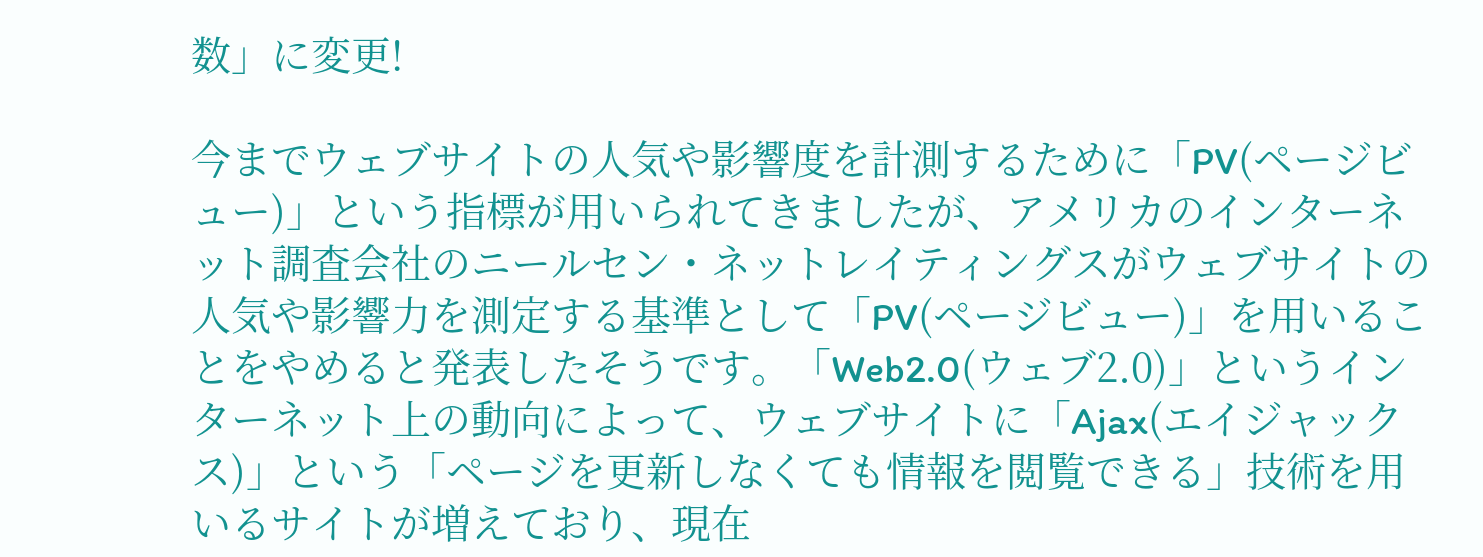数」に変更!

今までウェブサイトの人気や影響度を計測するために「PV(ページビュー)」という指標が用いられてきましたが、アメリカのインターネット調査会社のニールセン・ネットレイティングスがウェブサイトの人気や影響力を測定する基準として「PV(ページビュー)」を用いることをやめると発表したそうです。「Web2.0(ウェブ2.0)」というインターネット上の動向によって、ウェブサイトに「Ajax(エイジャックス)」という「ページを更新しなくても情報を閲覧できる」技術を用いるサイトが増えており、現在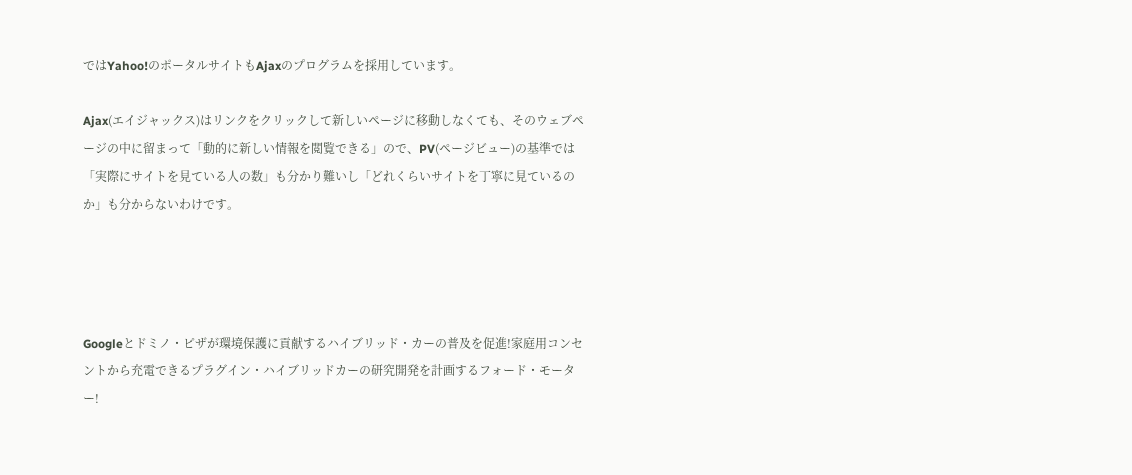ではYahoo!のポータルサイトもAjaxのプログラムを採用しています。

Ajax(エイジャックス)はリンクをクリックして新しいページに移動しなくても、そのウェブページの中に留まって「動的に新しい情報を閲覧できる」ので、PV(ページビュー)の基準では「実際にサイトを見ている人の数」も分かり難いし「どれくらいサイトを丁寧に見ているのか」も分からないわけです。




Googleとドミノ・ピザが環境保護に貢献するハイブリッド・カーの普及を促進!家庭用コンセントから充電できるプラグイン・ハイブリッドカーの研究開発を計画するフォード・モーター!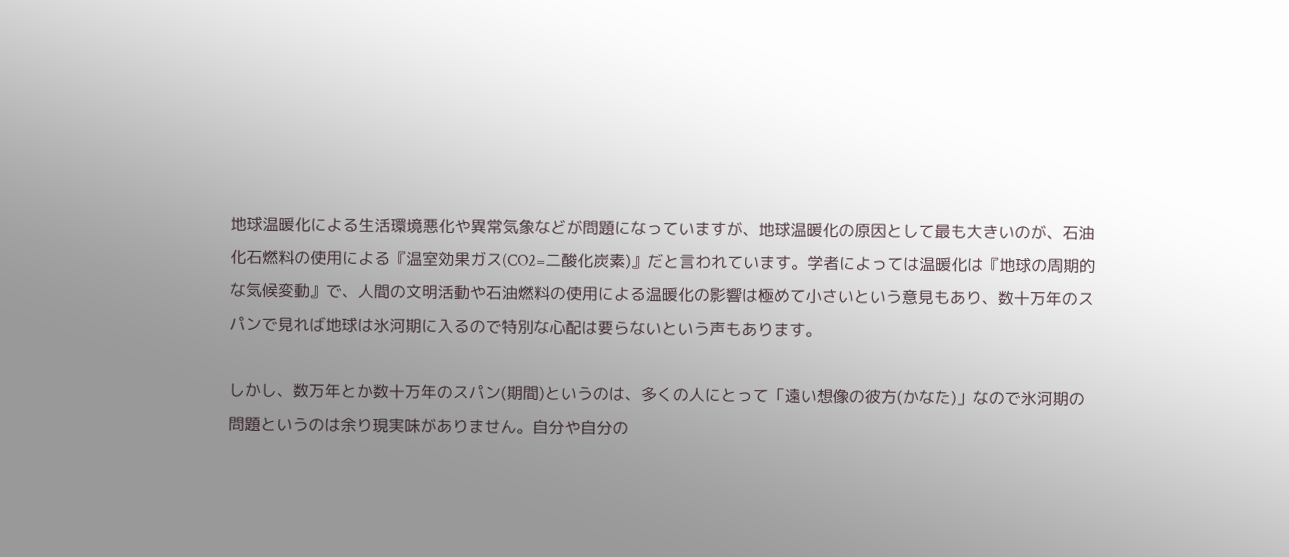地球温暖化による生活環境悪化や異常気象などが問題になっていますが、地球温暖化の原因として最も大きいのが、石油化石燃料の使用による『温室効果ガス(CO2=二酸化炭素)』だと言われています。学者によっては温暖化は『地球の周期的な気候変動』で、人間の文明活動や石油燃料の使用による温暖化の影響は極めて小さいという意見もあり、数十万年のスパンで見れば地球は氷河期に入るので特別な心配は要らないという声もあります。

しかし、数万年とか数十万年のスパン(期間)というのは、多くの人にとって「遠い想像の彼方(かなた)」なので氷河期の問題というのは余り現実味がありません。自分や自分の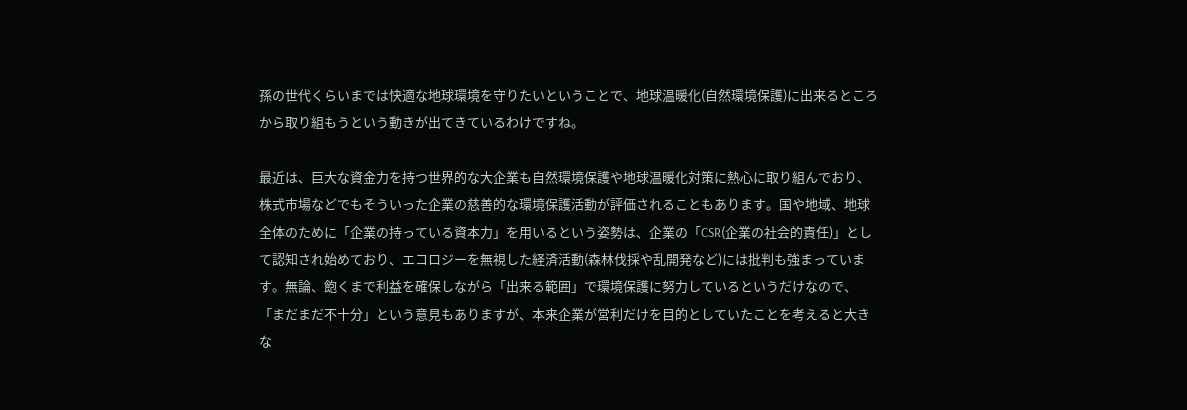孫の世代くらいまでは快適な地球環境を守りたいということで、地球温暖化(自然環境保護)に出来るところから取り組もうという動きが出てきているわけですね。

最近は、巨大な資金力を持つ世界的な大企業も自然環境保護や地球温暖化対策に熱心に取り組んでおり、株式市場などでもそういった企業の慈善的な環境保護活動が評価されることもあります。国や地域、地球全体のために「企業の持っている資本力」を用いるという姿勢は、企業の「CSR(企業の社会的責任)」として認知され始めており、エコロジーを無視した経済活動(森林伐採や乱開発など)には批判も強まっています。無論、飽くまで利益を確保しながら「出来る範囲」で環境保護に努力しているというだけなので、「まだまだ不十分」という意見もありますが、本来企業が営利だけを目的としていたことを考えると大きな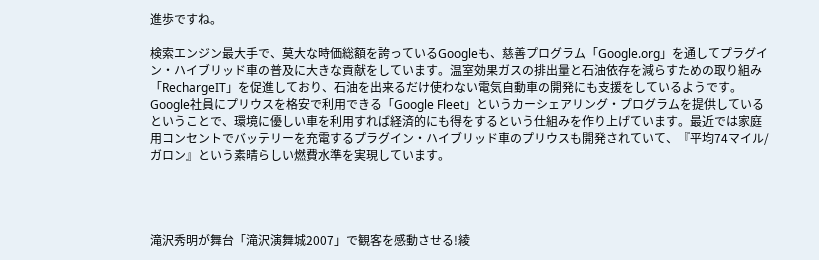進歩ですね。

検索エンジン最大手で、莫大な時価総額を誇っているGoogleも、慈善プログラム「Google.org」を通してプラグイン・ハイブリッド車の普及に大きな貢献をしています。温室効果ガスの排出量と石油依存を減らすための取り組み「RechargeIT」を促進しており、石油を出来るだけ使わない電気自動車の開発にも支援をしているようです。Google社員にプリウスを格安で利用できる「Google Fleet」というカーシェアリング・プログラムを提供しているということで、環境に優しい車を利用すれば経済的にも得をするという仕組みを作り上げています。最近では家庭用コンセントでバッテリーを充電するプラグイン・ハイブリッド車のプリウスも開発されていて、『平均74マイル/ガロン』という素晴らしい燃費水準を実現しています。




滝沢秀明が舞台「滝沢演舞城2007」で観客を感動させる!綾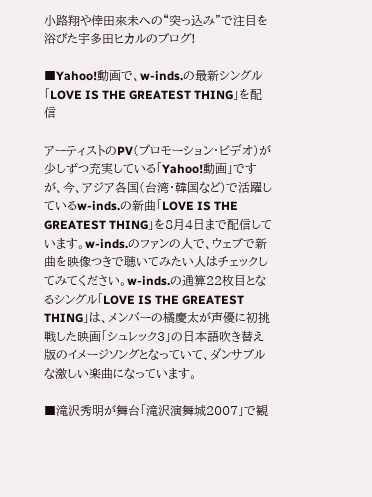小路翔や倖田來未への“突っ込み”で注目を浴びた宇多田ヒカルのブログ!

■Yahoo!動画で、w-inds.の最新シングル「LOVE IS THE GREATEST THING」を配信

アーティストのPV(プロモーション・ビデオ)が少しずつ充実している「Yahoo!動画」ですが、今、アジア各国(台湾・韓国など)で活躍しているw-inds.の新曲「LOVE IS THE GREATEST THING」を8月4日まで配信しています。w-inds.のファンの人で、ウェブで新曲を映像つきで聴いてみたい人はチェックしてみてください。w-inds.の通算22枚目となるシングル「LOVE IS THE GREATEST THING」は、メンバーの橘慶太が声優に初挑戦した映画「シュレック3」の日本語吹き替え版のイメージソングとなっていて、ダンサブルな激しい楽曲になっています。

■滝沢秀明が舞台「滝沢演舞城2007」で観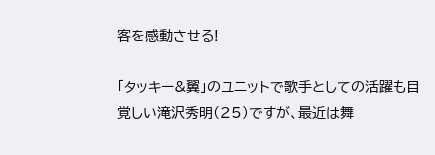客を感動させる!

「タッキー&翼」のユニットで歌手としての活躍も目覚しい滝沢秀明(25)ですが、最近は舞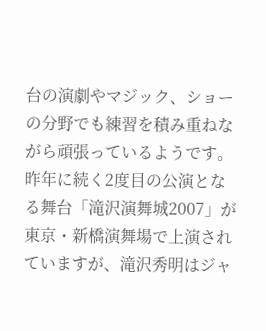台の演劇やマジック、ショーの分野でも練習を積み重ねながら頑張っているようです。昨年に続く2度目の公演となる舞台「滝沢演舞城2007」が東京・新橋演舞場で上演されていますが、滝沢秀明はジャ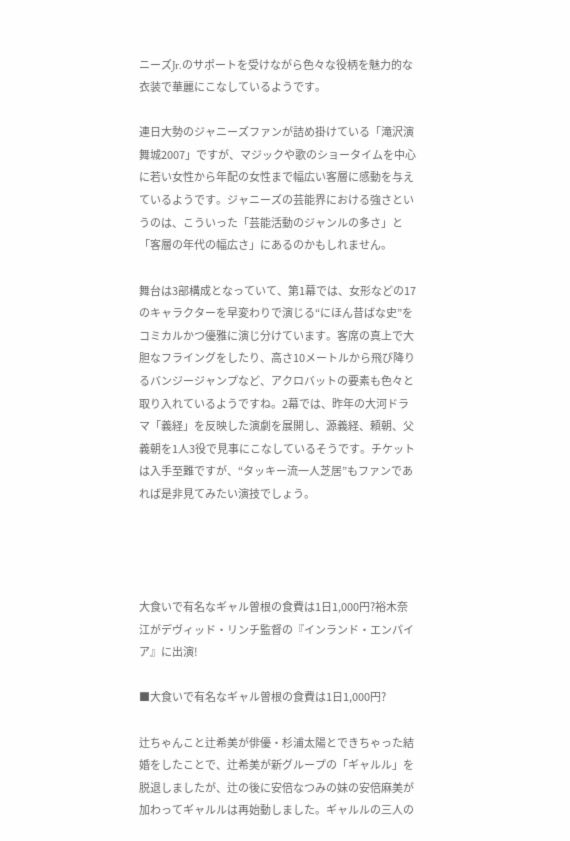ニーズJr.のサポートを受けながら色々な役柄を魅力的な衣装で華麗にこなしているようです。

連日大勢のジャニーズファンが詰め掛けている「滝沢演舞城2007」ですが、マジックや歌のショータイムを中心に若い女性から年配の女性まで幅広い客層に感動を与えているようです。ジャニーズの芸能界における強さというのは、こういった「芸能活動のジャンルの多さ」と「客層の年代の幅広さ」にあるのかもしれません。

舞台は3部構成となっていて、第1幕では、女形などの17のキャラクターを早変わりで演じる“にほん昔ばな史”をコミカルかつ優雅に演じ分けています。客席の真上で大胆なフライングをしたり、高さ10メートルから飛び降りるバンジージャンプなど、アクロバットの要素も色々と取り入れているようですね。2幕では、昨年の大河ドラマ「義経」を反映した演劇を展開し、源義経、頼朝、父義朝を1人3役で見事にこなしているそうです。チケットは入手至難ですが、“タッキー流一人芝居”もファンであれば是非見てみたい演技でしょう。




大食いで有名なギャル曽根の食費は1日1,000円?裕木奈江がデヴィッド・リンチ監督の『インランド・エンパイア』に出演!

■大食いで有名なギャル曽根の食費は1日1,000円?

辻ちゃんこと辻希美が俳優・杉浦太陽とできちゃった結婚をしたことで、辻希美が新グループの「ギャルル」を脱退しましたが、辻の後に安倍なつみの妹の安倍麻美が加わってギャルルは再始動しました。ギャルルの三人の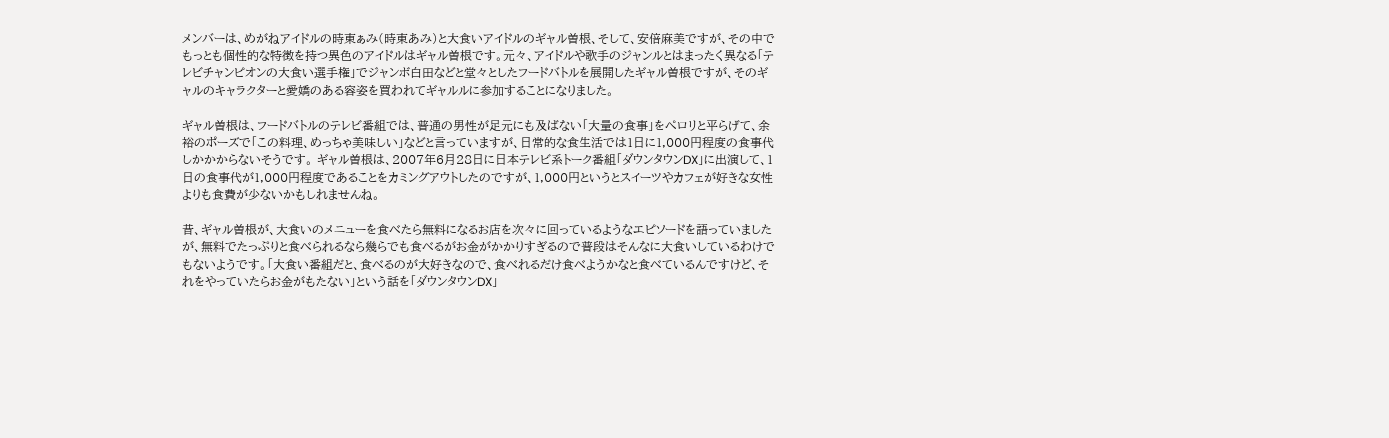メンバーは、めがねアイドルの時東ぁみ(時東あみ)と大食いアイドルのギャル曽根、そして、安倍麻美ですが、その中でもっとも個性的な特徴を持つ異色のアイドルはギャル曽根です。元々、アイドルや歌手のジャンルとはまったく異なる「テレビチャンピオンの大食い選手権」でジャンボ白田などと堂々としたフードバトルを展開したギャル曽根ですが、そのギャルのキャラクターと愛嬌のある容姿を買われてギャルルに参加することになりました。

ギャル曽根は、フードバトルのテレビ番組では、普通の男性が足元にも及ばない「大量の食事」をぺロリと平らげて、余裕のポーズで「この料理、めっちゃ美味しい」などと言っていますが、日常的な食生活では1日に1,000円程度の食事代しかかからないそうです。 ギャル曽根は、2007年6月28日に日本テレビ系トーク番組「ダウンタウンDX」に出演して、1日の食事代が1,000円程度であることをカミングアウトしたのですが、1,000円というとスイーツやカフェが好きな女性よりも食費が少ないかもしれませんね。

昔、ギャル曽根が、大食いのメニューを食べたら無料になるお店を次々に回っているようなエピソードを語っていましたが、無料でたっぷりと食べられるなら幾らでも食べるがお金がかかりすぎるので普段はそんなに大食いしているわけでもないようです。「大食い番組だと、食べるのが大好きなので、食べれるだけ食べようかなと食べているんですけど、それをやっていたらお金がもたない」という話を「ダウンタウンDX」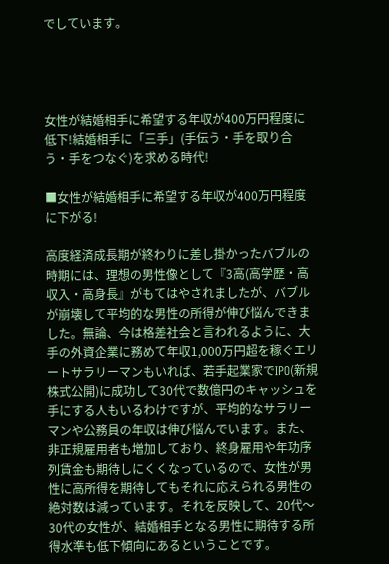でしています。




女性が結婚相手に希望する年収が400万円程度に低下!結婚相手に「三手」(手伝う・手を取り合う・手をつなぐ)を求める時代!

■女性が結婚相手に希望する年収が400万円程度に下がる!

高度経済成長期が終わりに差し掛かったバブルの時期には、理想の男性像として『3高(高学歴・高収入・高身長』がもてはやされましたが、バブルが崩壊して平均的な男性の所得が伸び悩んできました。無論、今は格差社会と言われるように、大手の外資企業に務めて年収1,000万円超を稼ぐエリートサラリーマンもいれば、若手起業家でIPO(新規株式公開)に成功して30代で数億円のキャッシュを手にする人もいるわけですが、平均的なサラリーマンや公務員の年収は伸び悩んでいます。また、非正規雇用者も増加しており、終身雇用や年功序列賃金も期待しにくくなっているので、女性が男性に高所得を期待してもそれに応えられる男性の絶対数は減っています。それを反映して、20代〜30代の女性が、結婚相手となる男性に期待する所得水準も低下傾向にあるということです。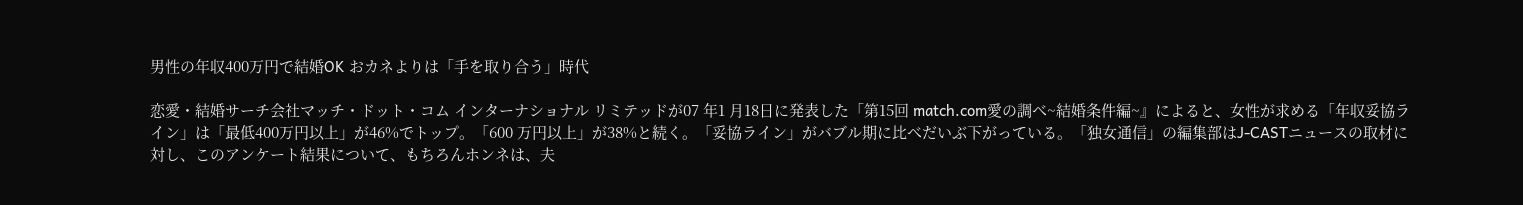男性の年収400万円で結婚OK おカネよりは「手を取り合う」時代

恋愛・結婚サーチ会社マッチ・ドット・コム インターナショナル リミテッドが07 年1 月18日に発表した「第15回 match.com愛の調べ~結婚条件編~』によると、女性が求める「年収妥協ライン」は「最低400万円以上」が46%でトップ。「600 万円以上」が38%と続く。「妥協ライン」がバブル期に比べだいぶ下がっている。「独女通信」の編集部はJ-CASTニュースの取材に対し、このアンケート結果について、もちろんホンネは、夫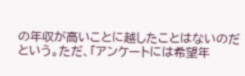の年収が高いことに越したことはないのだという。ただ、「アンケートには希望年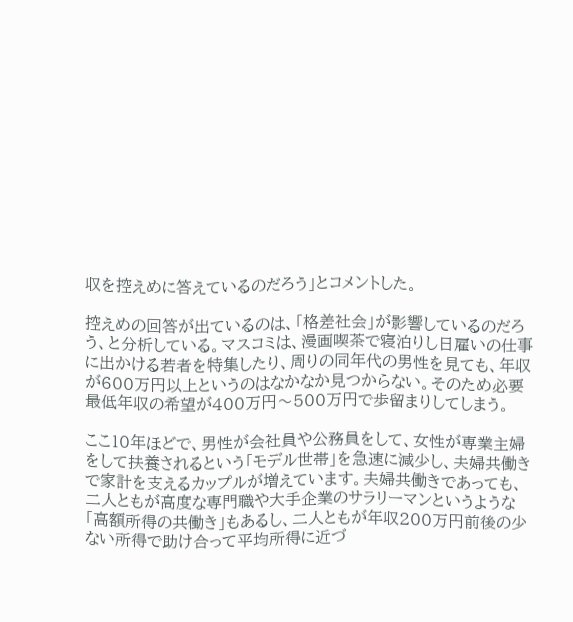収を控えめに答えているのだろう」とコメントした。

控えめの回答が出ているのは、「格差社会」が影響しているのだろう、と分析している。マスコミは、漫画喫茶で寝泊りし日雇いの仕事に出かける若者を特集したり、周りの同年代の男性を見ても、年収が600万円以上というのはなかなか見つからない。そのため必要最低年収の希望が400万円〜500万円で歩留まりしてしまう。

ここ10年ほどで、男性が会社員や公務員をして、女性が専業主婦をして扶養されるという「モデル世帯」を急速に減少し、夫婦共働きで家計を支えるカップルが増えています。夫婦共働きであっても、二人ともが高度な専門職や大手企業のサラリーマンというような「高額所得の共働き」もあるし、二人ともが年収200万円前後の少ない所得で助け合って平均所得に近づ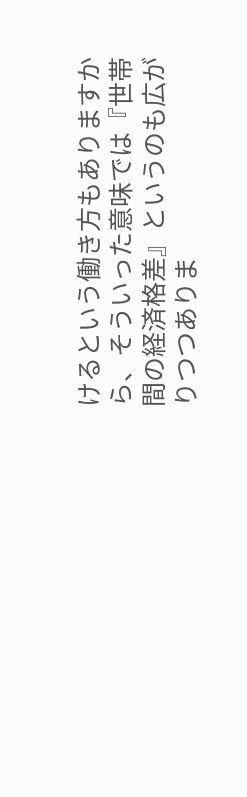けるという働き方もありますから、そういった意味では『世帯間の経済格差』というのも広がりつつありま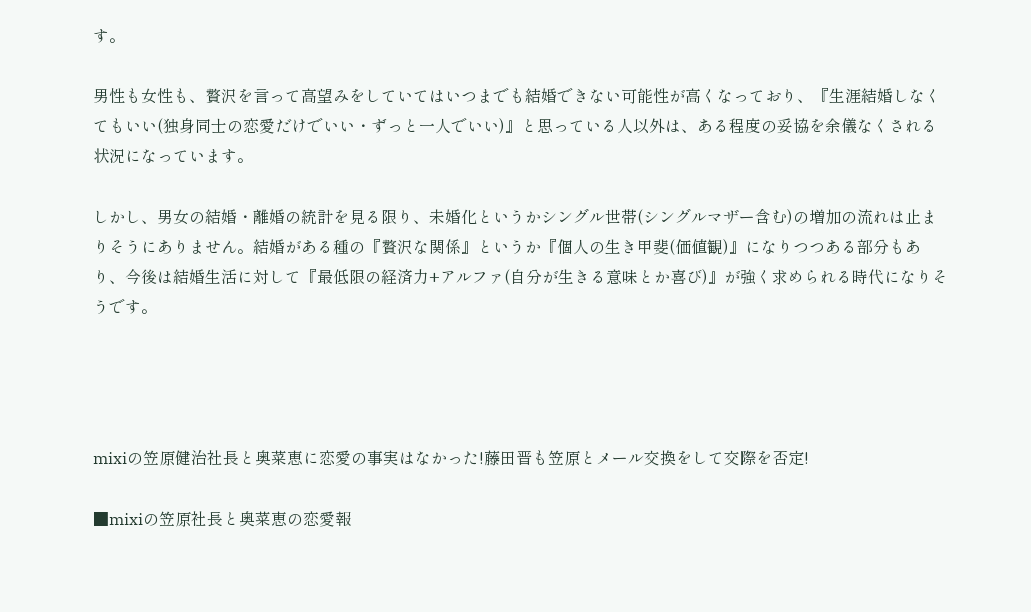す。

男性も女性も、贅沢を言って高望みをしていてはいつまでも結婚できない可能性が高くなっており、『生涯結婚しなくてもいい(独身同士の恋愛だけでいい・ずっと一人でいい)』と思っている人以外は、ある程度の妥協を余儀なくされる状況になっています。

しかし、男女の結婚・離婚の統計を見る限り、未婚化というかシングル世帯(シングルマザー含む)の増加の流れは止まりそうにありません。結婚がある種の『贅沢な関係』というか『個人の生き甲斐(価値観)』になりつつある部分もあり、今後は結婚生活に対して『最低限の経済力+アルファ(自分が生きる意味とか喜び)』が強く求められる時代になりそうです。




mixiの笠原健治社長と奥菜恵に恋愛の事実はなかった!藤田晋も笠原とメール交換をして交際を否定!

■mixiの笠原社長と奥菜恵の恋愛報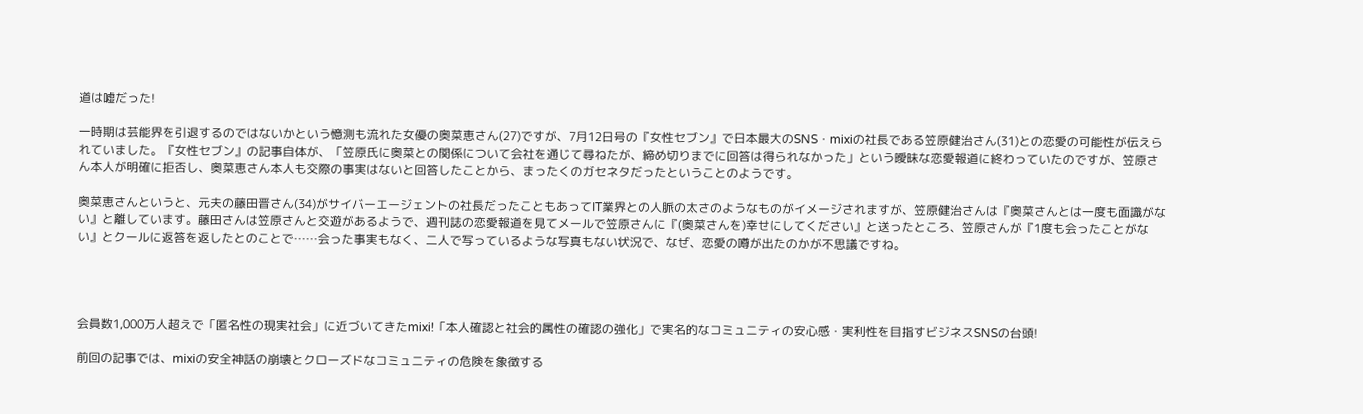道は嘘だった!

一時期は芸能界を引退するのではないかという憶測も流れた女優の奥菜恵さん(27)ですが、7月12日号の『女性セブン』で日本最大のSNS・mixiの社長である笠原健治さん(31)との恋愛の可能性が伝えられていました。『女性セブン』の記事自体が、「笠原氏に奥菜との関係について会社を通じて尋ねたが、締め切りまでに回答は得られなかった」という曖昧な恋愛報道に終わっていたのですが、笠原さん本人が明確に拒否し、奥菜恵さん本人も交際の事実はないと回答したことから、まったくのガセネタだったということのようです。

奥菜恵さんというと、元夫の藤田晋さん(34)がサイバーエージェントの社長だったこともあってIT業界との人脈の太さのようなものがイメージされますが、笠原健治さんは『奥菜さんとは一度も面識がない』と離しています。藤田さんは笠原さんと交遊があるようで、週刊誌の恋愛報道を見てメールで笠原さんに『(奥菜さんを)幸せにしてください』と送ったところ、笠原さんが『1度も会ったことがない』とクールに返答を返したとのことで……会った事実もなく、二人で写っているような写真もない状況で、なぜ、恋愛の噂が出たのかが不思議ですね。




会員数1,000万人超えで「匿名性の現実社会」に近づいてきたmixi!「本人確認と社会的属性の確認の強化」で実名的なコミュニティの安心感・実利性を目指すビジネスSNSの台頭!

前回の記事では、mixiの安全神話の崩壊とクローズドなコミュニティの危険を象徴する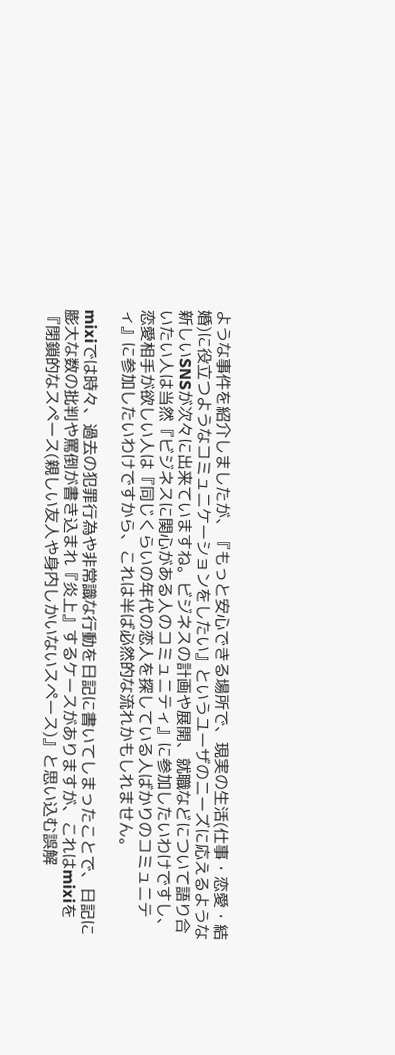ような事件を紹介しましたが、『もっと安心できる場所で、現実の生活(仕事・恋愛・結婚)に役立つようなコミュニケーションをしたい』というユーザのニーズに応えるような新しいSNSが次々に出来ていますね。ビジネスの計画や展開、就職などについて語り合いたい人は当然『ビジネスに関心がある人のコミュニティ』に参加したいわけですし、恋愛相手が欲しい人は『同じくらいの年代の恋人を探している人ばかりのコミュニティ』に参加したいわけですから、これは半ば必然的な流れかもしれません。

mixiでは時々、過去の犯罪行為や非常識な行動を日記に書いてしまったことで、日記に膨大な数の批判や罵倒が書き込まれ『炎上』するケースがありますが、これはmixiを『閉鎖的なスペース(親しい友人や身内しかいないスペース)』と思い込む誤解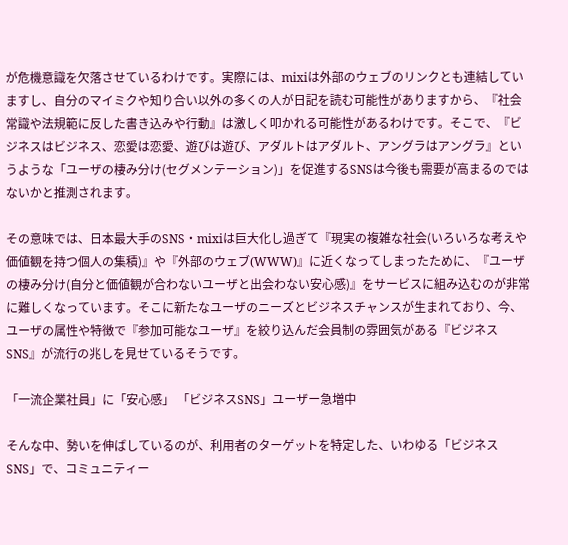が危機意識を欠落させているわけです。実際には、mixiは外部のウェブのリンクとも連結していますし、自分のマイミクや知り合い以外の多くの人が日記を読む可能性がありますから、『社会常識や法規範に反した書き込みや行動』は激しく叩かれる可能性があるわけです。そこで、『ビジネスはビジネス、恋愛は恋愛、遊びは遊び、アダルトはアダルト、アングラはアングラ』というような「ユーザの棲み分け(セグメンテーション)」を促進するSNSは今後も需要が高まるのではないかと推測されます。

その意味では、日本最大手のSNS・mixiは巨大化し過ぎて『現実の複雑な社会(いろいろな考えや価値観を持つ個人の集積)』や『外部のウェブ(WWW)』に近くなってしまったために、『ユーザの棲み分け(自分と価値観が合わないユーザと出会わない安心感)』をサービスに組み込むのが非常に難しくなっています。そこに新たなユーザのニーズとビジネスチャンスが生まれており、今、ユーザの属性や特徴で『参加可能なユーザ』を絞り込んだ会員制の雰囲気がある『ビジネスSNS』が流行の兆しを見せているそうです。

「一流企業社員」に「安心感」 「ビジネスSNS」ユーザー急増中

そんな中、勢いを伸ばしているのが、利用者のターゲットを特定した、いわゆる「ビジネスSNS」で、コミュニティー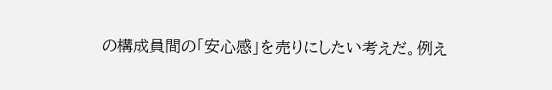の構成員間の「安心感」を売りにしたい考えだ。例え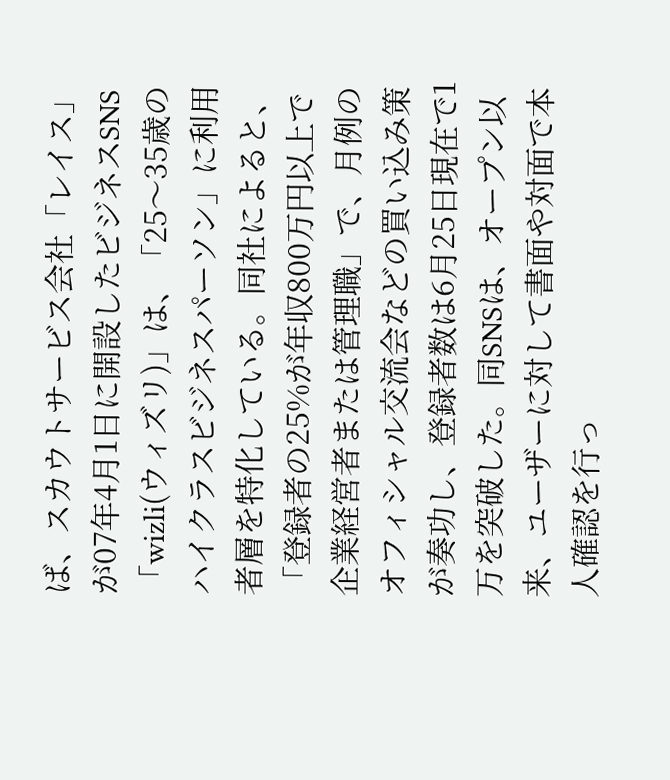ば、スカウトサービス会社「レイス」が07年4月1日に開設したビジネスSNS「wizli(ウィズリ)」は、「25〜35歳のハイクラスビジネスパーソン」に利用者層を特化している。同社によると、「登録者の25%が年収800万円以上で企業経営者または管理職」で、月例のオフィシャル交流会などの買い込み策が奏功し、登録者数は6月25日現在で1万を突破した。同SNSは、オープン以来、ユーザーに対して書面や対面で本人確認を行っ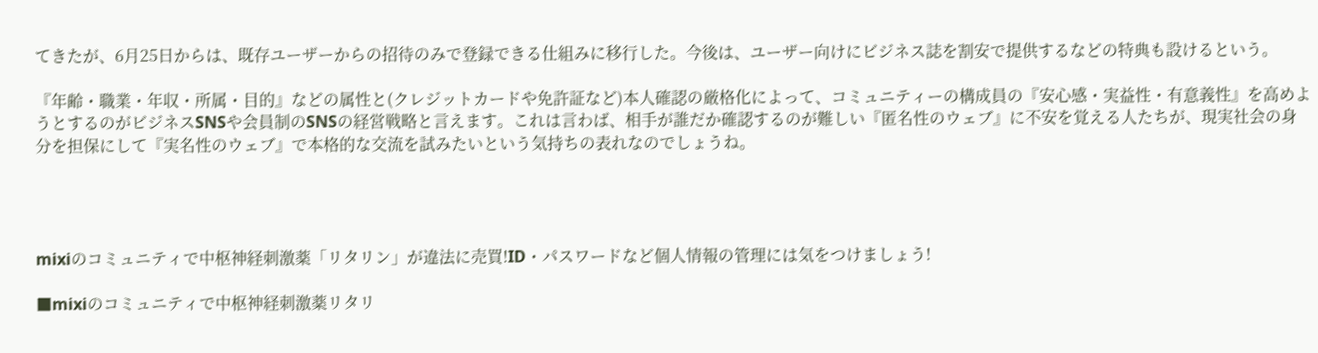てきたが、6月25日からは、既存ユーザーからの招待のみで登録できる仕組みに移行した。今後は、ユーザー向けにビジネス誌を割安で提供するなどの特典も設けるという。

『年齢・職業・年収・所属・目的』などの属性と(クレジットカードや免許証など)本人確認の厳格化によって、コミュニティーの構成員の『安心感・実益性・有意義性』を高めようとするのがビジネスSNSや会員制のSNSの経営戦略と言えます。これは言わば、相手が誰だか確認するのが難しい『匿名性のウェブ』に不安を覚える人たちが、現実社会の身分を担保にして『実名性のウェブ』で本格的な交流を試みたいという気持ちの表れなのでしょうね。




mixiのコミュニティで中枢神経刺激薬「リタリン」が違法に売買!ID・パスワードなど個人情報の管理には気をつけましょう!

■mixiのコミュニティで中枢神経刺激薬リタリ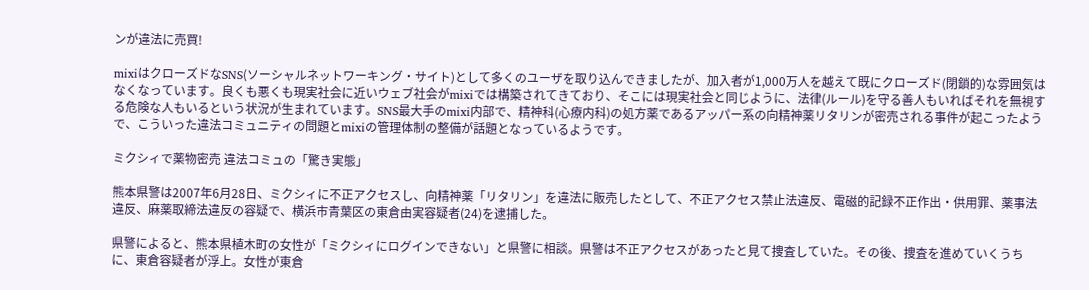ンが違法に売買!

mixiはクローズドなSNS(ソーシャルネットワーキング・サイト)として多くのユーザを取り込んできましたが、加入者が1,000万人を越えて既にクローズド(閉鎖的)な雰囲気はなくなっています。良くも悪くも現実社会に近いウェブ社会がmixiでは構築されてきており、そこには現実社会と同じように、法律(ルール)を守る善人もいればそれを無視する危険な人もいるという状況が生まれています。SNS最大手のmixi内部で、精神科(心療内科)の処方薬であるアッパー系の向精神薬リタリンが密売される事件が起こったようで、こういった違法コミュニティの問題とmixiの管理体制の整備が話題となっているようです。

ミクシィで薬物密売 違法コミュの「驚き実態」

熊本県警は2007年6月28日、ミクシィに不正アクセスし、向精神薬「リタリン」を違法に販売したとして、不正アクセス禁止法違反、電磁的記録不正作出・供用罪、薬事法違反、麻薬取締法違反の容疑で、横浜市青葉区の東倉由実容疑者(24)を逮捕した。

県警によると、熊本県植木町の女性が「ミクシィにログインできない」と県警に相談。県警は不正アクセスがあったと見て捜査していた。その後、捜査を進めていくうちに、東倉容疑者が浮上。女性が東倉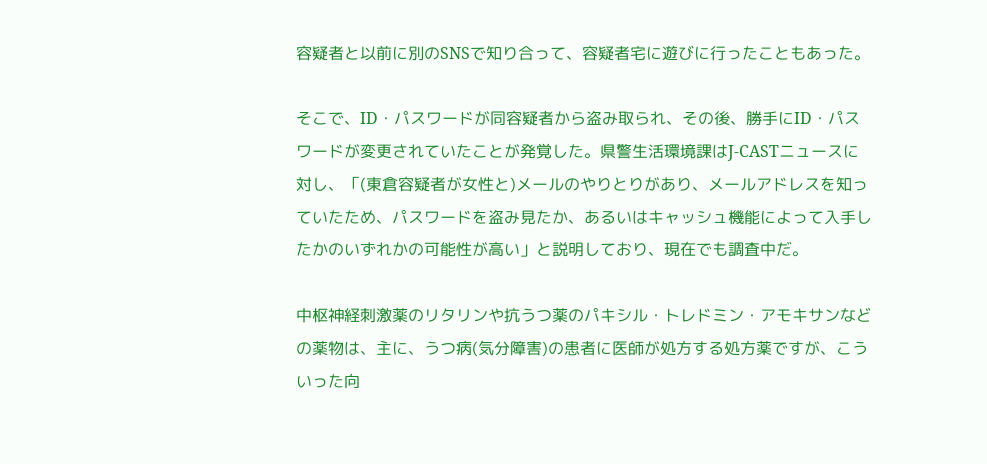容疑者と以前に別のSNSで知り合って、容疑者宅に遊びに行ったこともあった。

そこで、ID・パスワードが同容疑者から盗み取られ、その後、勝手にID・パスワードが変更されていたことが発覚した。県警生活環境課はJ-CASTニュースに対し、「(東倉容疑者が女性と)メールのやりとりがあり、メールアドレスを知っていたため、パスワードを盗み見たか、あるいはキャッシュ機能によって入手したかのいずれかの可能性が高い」と説明しており、現在でも調査中だ。

中枢神経刺激薬のリタリンや抗うつ薬のパキシル・トレドミン・アモキサンなどの薬物は、主に、うつ病(気分障害)の患者に医師が処方する処方薬ですが、こういった向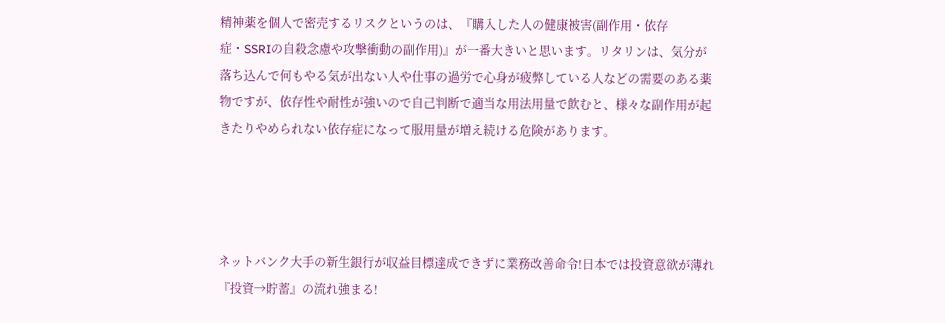精神薬を個人で密売するリスクというのは、『購入した人の健康被害(副作用・依存症・SSRIの自殺念慮や攻撃衝動の副作用)』が一番大きいと思います。リタリンは、気分が落ち込んで何もやる気が出ない人や仕事の過労で心身が疲弊している人などの需要のある薬物ですが、依存性や耐性が強いので自己判断で適当な用法用量で飲むと、様々な副作用が起きたりやめられない依存症になって服用量が増え続ける危険があります。




ネットバンク大手の新生銀行が収益目標達成できずに業務改善命令!日本では投資意欲が薄れ『投資→貯蓄』の流れ強まる!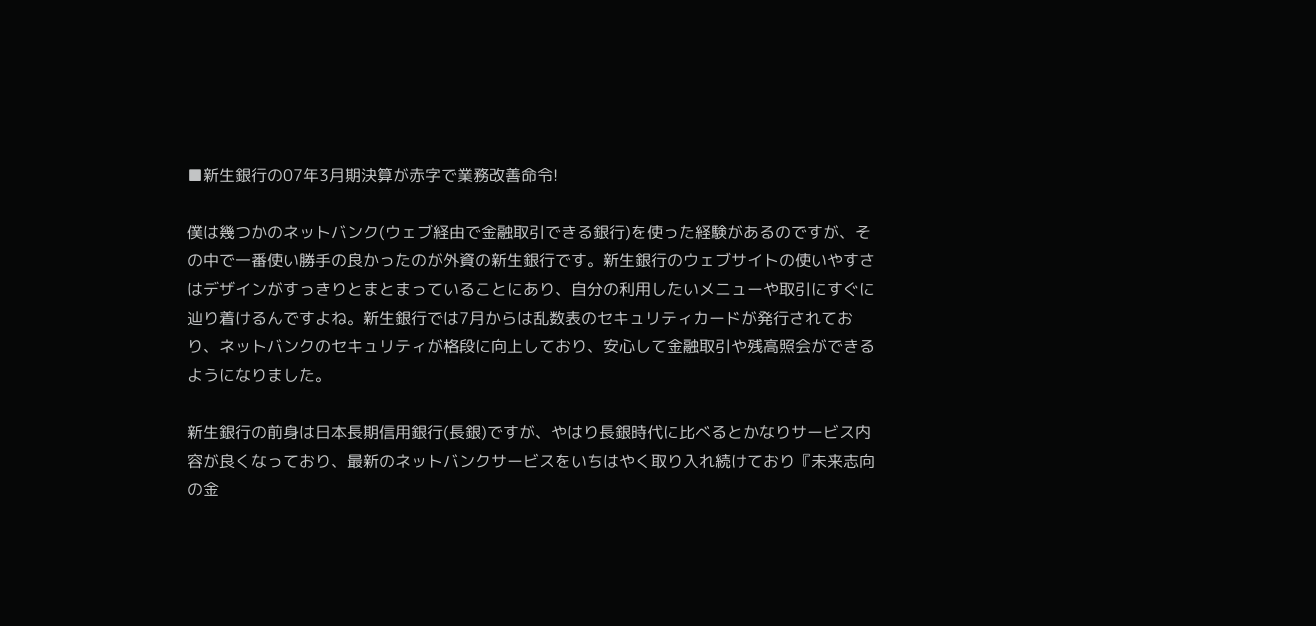■新生銀行の07年3月期決算が赤字で業務改善命令!

僕は幾つかのネットバンク(ウェブ経由で金融取引できる銀行)を使った経験があるのですが、その中で一番使い勝手の良かったのが外資の新生銀行です。新生銀行のウェブサイトの使いやすさはデザインがすっきりとまとまっていることにあり、自分の利用したいメニューや取引にすぐに辿り着けるんですよね。新生銀行では7月からは乱数表のセキュリティカードが発行されており、ネットバンクのセキュリティが格段に向上しており、安心して金融取引や残高照会ができるようになりました。

新生銀行の前身は日本長期信用銀行(長銀)ですが、やはり長銀時代に比べるとかなりサービス内容が良くなっており、最新のネットバンクサービスをいちはやく取り入れ続けており『未来志向の金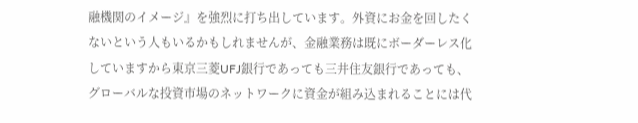融機関のイメージ』を強烈に打ち出しています。外資にお金を回したくないという人もいるかもしれませんが、金融業務は既にボーダーレス化していますから東京三菱UFJ銀行であっても三井住友銀行であっても、グローバルな投資市場のネットワークに資金が組み込まれることには代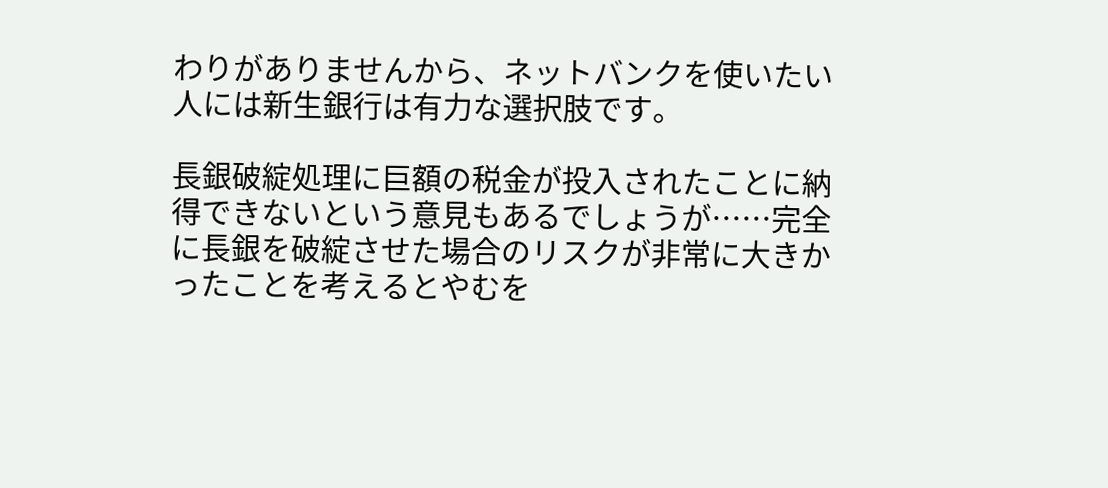わりがありませんから、ネットバンクを使いたい人には新生銀行は有力な選択肢です。

長銀破綻処理に巨額の税金が投入されたことに納得できないという意見もあるでしょうが……完全に長銀を破綻させた場合のリスクが非常に大きかったことを考えるとやむを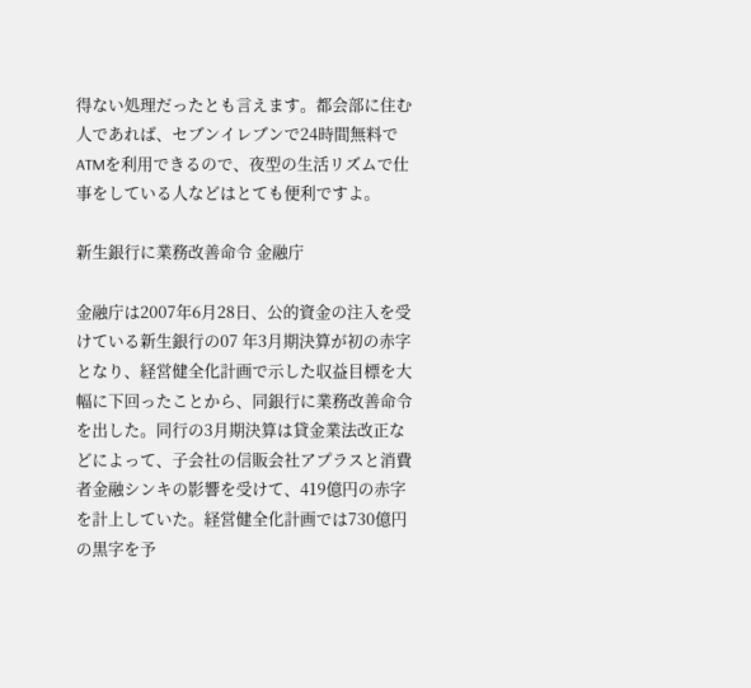得ない処理だったとも言えます。都会部に住む人であれば、セブンイレブンで24時間無料でATMを利用できるので、夜型の生活リズムで仕事をしている人などはとても便利ですよ。

新生銀行に業務改善命令 金融庁

金融庁は2007年6月28日、公的資金の注入を受けている新生銀行の07 年3月期決算が初の赤字となり、経営健全化計画で示した収益目標を大幅に下回ったことから、同銀行に業務改善命令を出した。同行の3月期決算は貸金業法改正などによって、子会社の信販会社アプラスと消費者金融シンキの影響を受けて、419億円の赤字を計上していた。経営健全化計画では730億円の黒字を予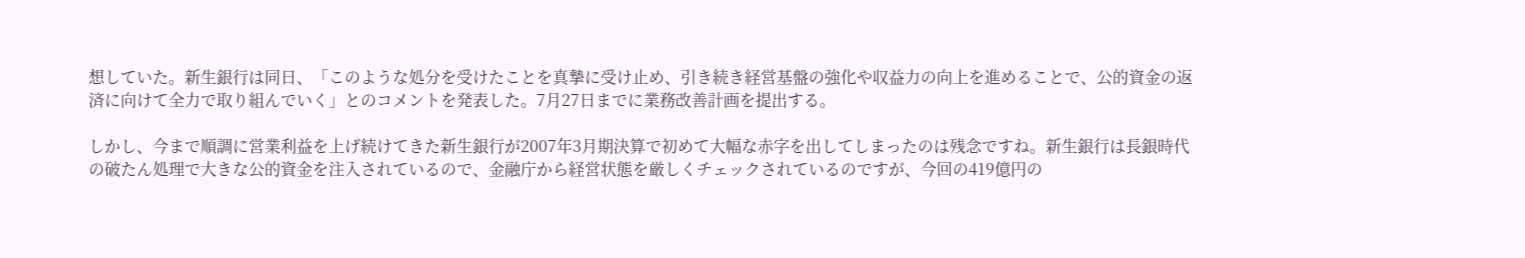想していた。新生銀行は同日、「このような処分を受けたことを真摯に受け止め、引き続き経営基盤の強化や収益力の向上を進めることで、公的資金の返済に向けて全力で取り組んでいく」とのコメントを発表した。7月27日までに業務改善計画を提出する。

しかし、今まで順調に営業利益を上げ続けてきた新生銀行が2007年3月期決算で初めて大幅な赤字を出してしまったのは残念ですね。新生銀行は長銀時代の破たん処理で大きな公的資金を注入されているので、金融庁から経営状態を厳しくチェックされているのですが、今回の419億円の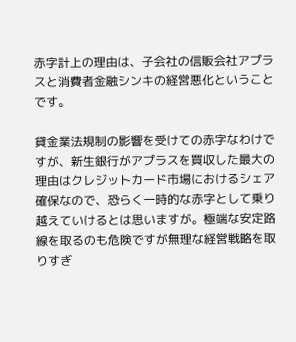赤字計上の理由は、子会社の信販会社アプラスと消費者金融シンキの経営悪化ということです。

貸金業法規制の影響を受けての赤字なわけですが、新生銀行がアプラスを買収した最大の理由はクレジットカード市場におけるシェア確保なので、恐らく一時的な赤字として乗り越えていけるとは思いますが。極端な安定路線を取るのも危険ですが無理な経営戦略を取りすぎ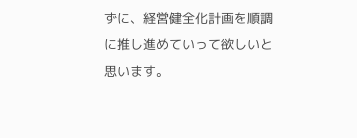ずに、経営健全化計画を順調に推し進めていって欲しいと思います。